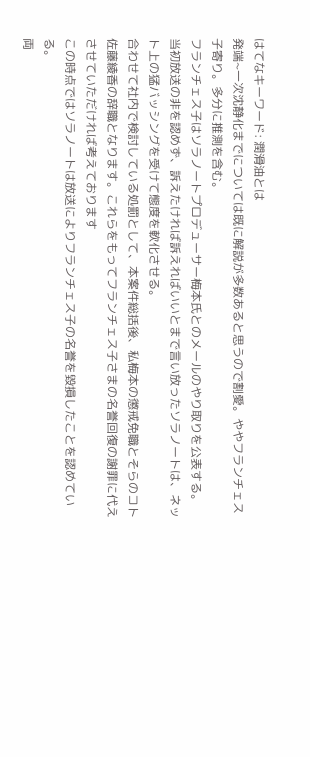はてなキーワード: 潤滑油とは
発端~一次沈静化までについては既に解説が多数あると思うので割愛。ややフランチェス子寄り。多分に推測を含む。
フランチェス子はソラノートプロデューサー梅本氏とのメールのやり取りを公表する。
当初放送の非を認めず、訴えたければ訴えればいいとまで言い放ったソラノートは、ネット上の猛バッシングを受けて態度を軟化させる。
合わせて社内で検討している処罰として、本案件総括後、私梅本の懲戒免職とそらのコト佐藤綾香の辞職となります。これらをもってフランチェス子さまの名誉回復の謝罪に代えさせていただければ考えております
この時点ではソラノートは放送によりフランチェス子の名誉を毀損したことを認めている。
両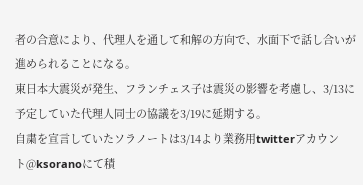者の合意により、代理人を通して和解の方向で、水面下で話し合いが進められることになる。
東日本大震災が発生、フランチェス子は震災の影響を考慮し、3/13に予定していた代理人同士の協議を3/19に延期する。
自粛を宣言していたソラノートは3/14より業務用twitterアカウント@ksoranoにて積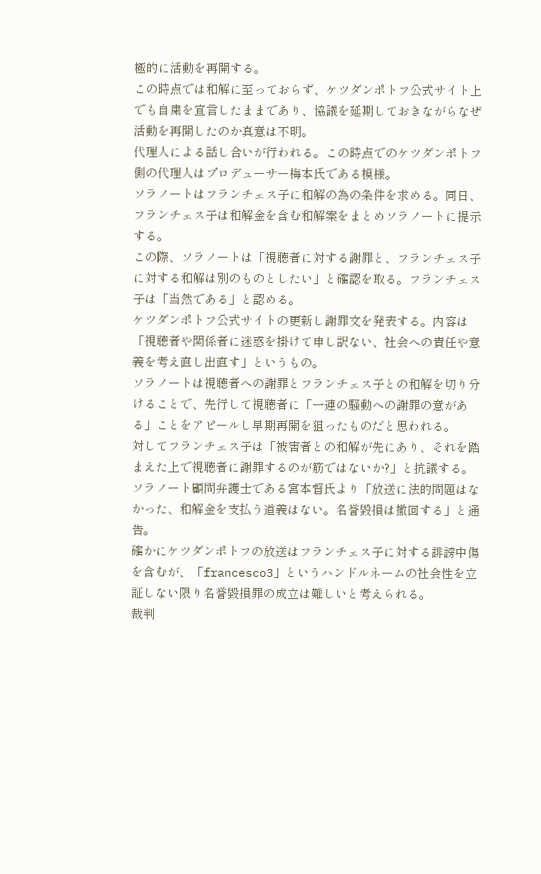極的に活動を再開する。
この時点では和解に至っておらず、ケツダンポトフ公式サイト上でも自粛を宣言したままであり、協議を延期しておきながらなぜ活動を再開したのか真意は不明。
代理人による話し合いが行われる。この時点でのケツダンポトフ側の代理人はプロデューサー梅本氏である模様。
ソラノートはフランチェス子に和解の為の条件を求める。同日、フランチェス子は和解金を含む和解案をまとめソラノートに提示する。
この際、ソラノートは「視聴者に対する謝罪と、フランチェス子に対する和解は別のものとしたい」と確認を取る。フランチェス子は「当然である」と認める。
ケツダンポトフ公式サイトの更新し謝罪文を発表する。内容は「視聴者や関係者に迷惑を掛けて申し訳ない、社会への責任や意義を考え直し出直す」というもの。
ソラノートは視聴者への謝罪とフランチェス子との和解を切り分けることで、先行して視聴者に「一連の騒動への謝罪の意がある」ことをアピールし早期再開を狙ったものだと思われる。
対してフランチェス子は「被害者との和解が先にあり、それを踏まえた上で視聴者に謝罪するのが筋ではないか?」と抗議する。
ソラノート顧問弁護士である宮本督氏より「放送に法的問題はなかった、和解金を支払う道義はない。名誉毀損は撤回する」と通告。
確かにケツダンポトフの放送はフランチェス子に対する誹謗中傷を含むが、「francesco3」というハンドルネームの社会性を立証しない限り名誉毀損罪の成立は難しいと考えられる。
裁判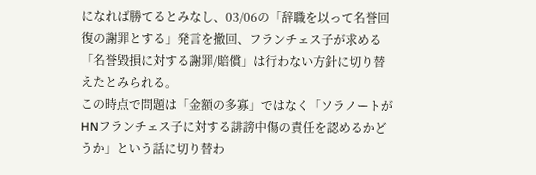になれば勝てるとみなし、03/06の「辞職を以って名誉回復の謝罪とする」発言を撤回、フランチェス子が求める「名誉毀損に対する謝罪/賠償」は行わない方針に切り替えたとみられる。
この時点で問題は「金額の多寡」ではなく「ソラノートがHNフランチェス子に対する誹謗中傷の責任を認めるかどうか」という話に切り替わ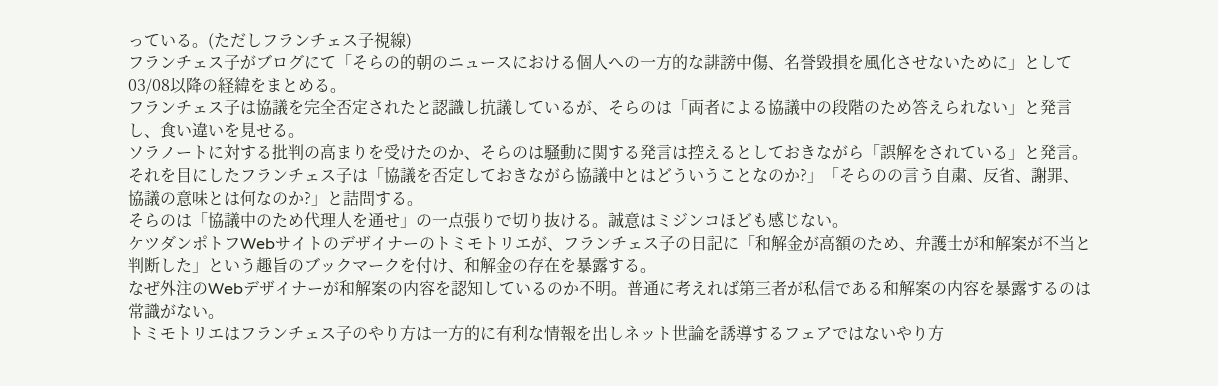っている。(ただしフランチェス子視線)
フランチェス子がブログにて「そらの的朝のニュースにおける個人への一方的な誹謗中傷、名誉毀損を風化させないために」として03/08以降の経緯をまとめる。
フランチェス子は協議を完全否定されたと認識し抗議しているが、そらのは「両者による協議中の段階のため答えられない」と発言し、食い違いを見せる。
ソラノートに対する批判の高まりを受けたのか、そらのは騒動に関する発言は控えるとしておきながら「誤解をされている」と発言。
それを目にしたフランチェス子は「協議を否定しておきながら協議中とはどういうことなのか?」「そらのの言う自粛、反省、謝罪、協議の意味とは何なのか?」と詰問する。
そらのは「協議中のため代理人を通せ」の一点張りで切り抜ける。誠意はミジンコほども感じない。
ケツダンポトフWebサイトのデザイナーのトミモトリエが、フランチェス子の日記に「和解金が高額のため、弁護士が和解案が不当と判断した」という趣旨のブックマークを付け、和解金の存在を暴露する。
なぜ外注のWebデザイナーが和解案の内容を認知しているのか不明。普通に考えれば第三者が私信である和解案の内容を暴露するのは常識がない。
トミモトリエはフランチェス子のやり方は一方的に有利な情報を出しネット世論を誘導するフェアではないやり方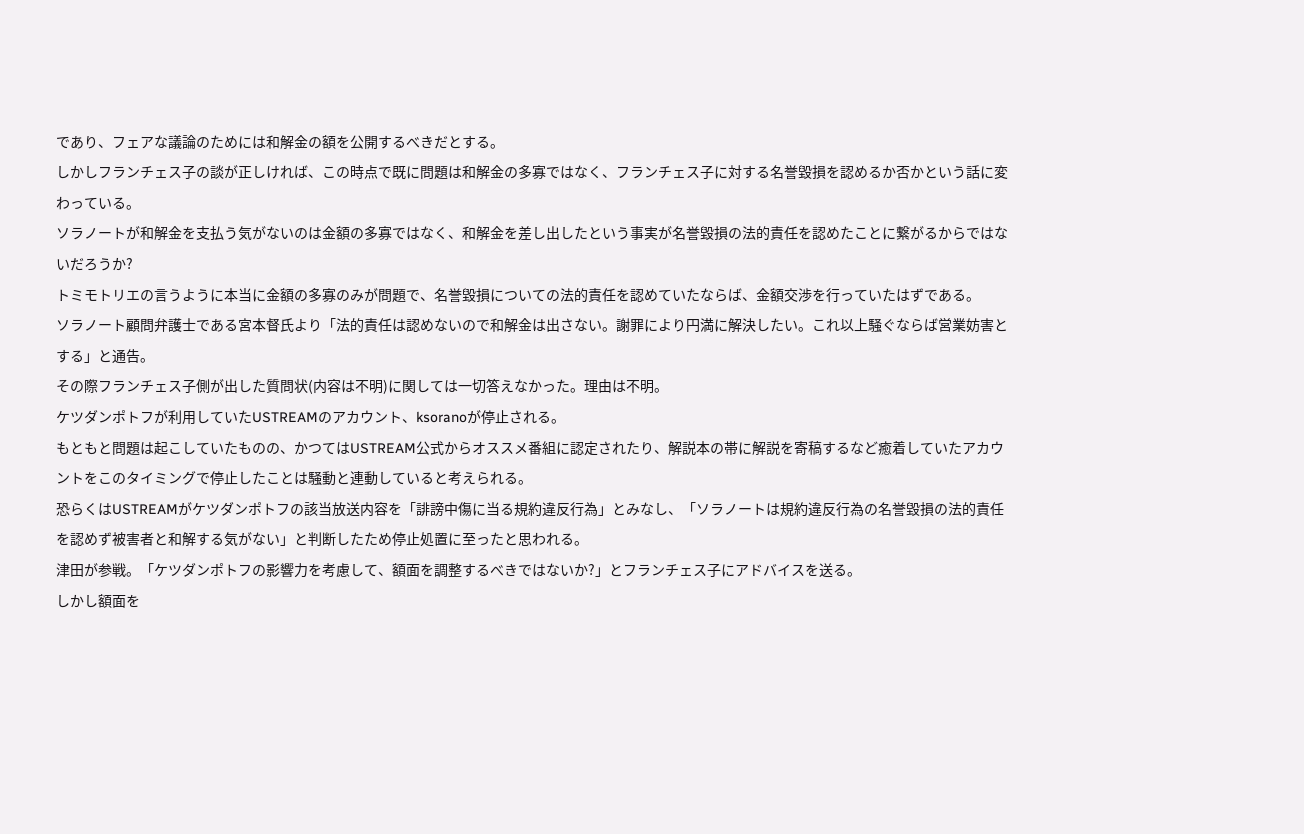であり、フェアな議論のためには和解金の額を公開するべきだとする。
しかしフランチェス子の談が正しければ、この時点で既に問題は和解金の多寡ではなく、フランチェス子に対する名誉毀損を認めるか否かという話に変わっている。
ソラノートが和解金を支払う気がないのは金額の多寡ではなく、和解金を差し出したという事実が名誉毀損の法的責任を認めたことに繋がるからではないだろうか?
トミモトリエの言うように本当に金額の多寡のみが問題で、名誉毀損についての法的責任を認めていたならば、金額交渉を行っていたはずである。
ソラノート顧問弁護士である宮本督氏より「法的責任は認めないので和解金は出さない。謝罪により円満に解決したい。これ以上騒ぐならば営業妨害とする」と通告。
その際フランチェス子側が出した質問状(内容は不明)に関しては一切答えなかった。理由は不明。
ケツダンポトフが利用していたUSTREAMのアカウント、ksoranoが停止される。
もともと問題は起こしていたものの、かつてはUSTREAM公式からオススメ番組に認定されたり、解説本の帯に解説を寄稿するなど癒着していたアカウントをこのタイミングで停止したことは騒動と連動していると考えられる。
恐らくはUSTREAMがケツダンポトフの該当放送内容を「誹謗中傷に当る規約違反行為」とみなし、「ソラノートは規約違反行為の名誉毀損の法的責任を認めず被害者と和解する気がない」と判断したため停止処置に至ったと思われる。
津田が参戦。「ケツダンポトフの影響力を考慮して、額面を調整するべきではないか?」とフランチェス子にアドバイスを送る。
しかし額面を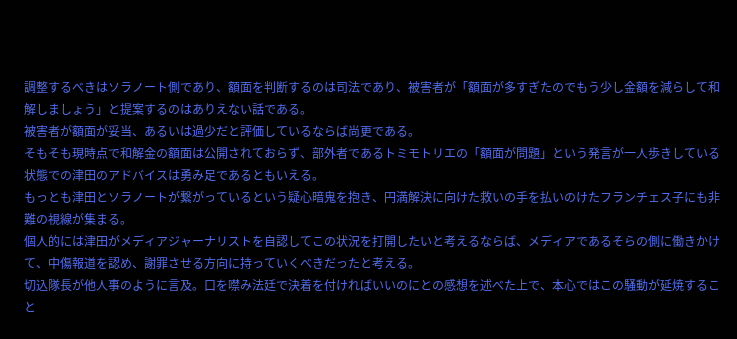調整するべきはソラノート側であり、額面を判断するのは司法であり、被害者が「額面が多すぎたのでもう少し金額を減らして和解しましょう」と提案するのはありえない話である。
被害者が額面が妥当、あるいは過少だと評価しているならば尚更である。
そもそも現時点で和解金の額面は公開されておらず、部外者であるトミモトリエの「額面が問題」という発言が一人歩きしている状態での津田のアドバイスは勇み足であるともいえる。
もっとも津田とソラノートが繋がっているという疑心暗鬼を抱き、円満解決に向けた救いの手を払いのけたフランチェス子にも非難の視線が集まる。
個人的には津田がメディアジャーナリストを自認してこの状況を打開したいと考えるならば、メディアであるそらの側に働きかけて、中傷報道を認め、謝罪させる方向に持っていくべきだったと考える。
切込隊長が他人事のように言及。口を噤み法廷で決着を付ければいいのにとの感想を述べた上で、本心ではこの騒動が延焼すること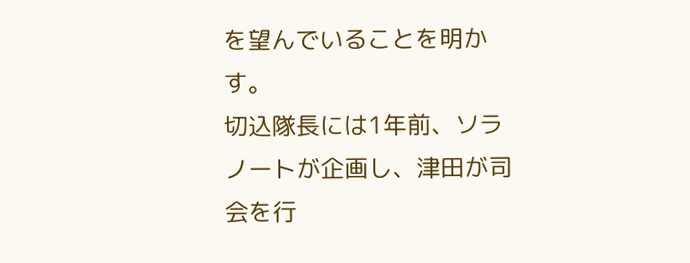を望んでいることを明かす。
切込隊長には1年前、ソラノートが企画し、津田が司会を行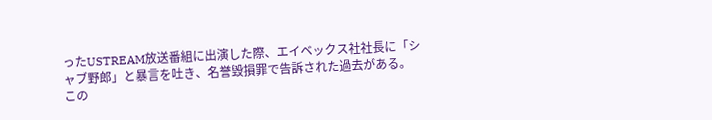ったUSTREAM放送番組に出演した際、エイベックス社社長に「シャブ野郎」と暴言を吐き、名誉毀損罪で告訴された過去がある。
この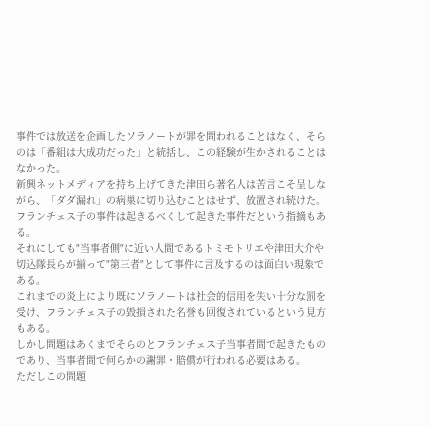事件では放送を企画したソラノートが罪を問われることはなく、そらのは「番組は大成功だった」と統括し、この経験が生かされることはなかった。
新興ネットメディアを持ち上げてきた津田ら著名人は苦言こそ呈しながら、「ダダ漏れ」の病巣に切り込むことはせず、放置され続けた。フランチェス子の事件は起きるべくして起きた事件だという指摘もある。
それにしても"当事者側"に近い人間であるトミモトリエや津田大介や切込隊長らが揃って"第三者"として事件に言及するのは面白い現象である。
これまでの炎上により既にソラノートは社会的信用を失い十分な罰を受け、フランチェス子の毀損された名誉も回復されているという見方もある。
しかし問題はあくまでそらのとフランチェス子当事者間で起きたものであり、当事者間で何らかの謝罪・賠償が行われる必要はある。
ただしこの問題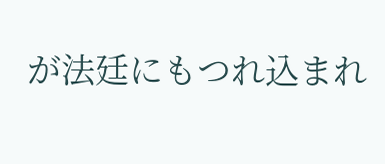が法廷にもつれ込まれ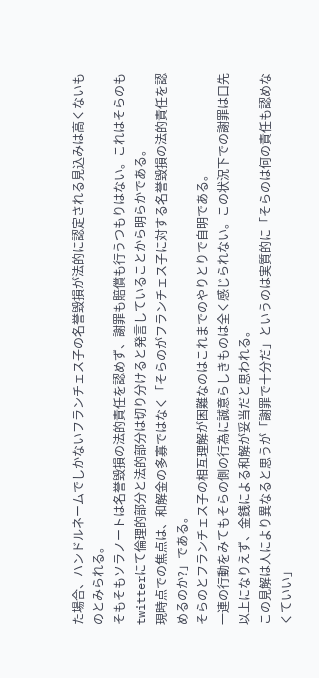た場合、ハンドルネームでしかないフランチェス子の名誉毀損が法的に認定される見込みは高くないものとみられる。
そもそもソラノートは名誉毀損の法的責任を認めず、謝罪も賠償も行うつもりはない。これはそらのもtwitterにて倫理的部分と法的部分は切り分けると発言していることから明らかである。
現時点での焦点は、和解金の多寡ではなく「そらのがフランチェス子に対する名誉毀損の法的責任を認めるのか?」である。
そらのとフランチェス子の相互理解が困難なのはこれまでのやりとりで自明である。
一連の行動をみてもそらの側の行為に誠意らしきものは全く感じられない。この状況下での謝罪は口先以上になりえず、金銭による和解が妥当だと思われる。
この見解は人により異なると思うが「謝罪で十分だ」というのは実質的に「そらのは何の責任も認めなくていい」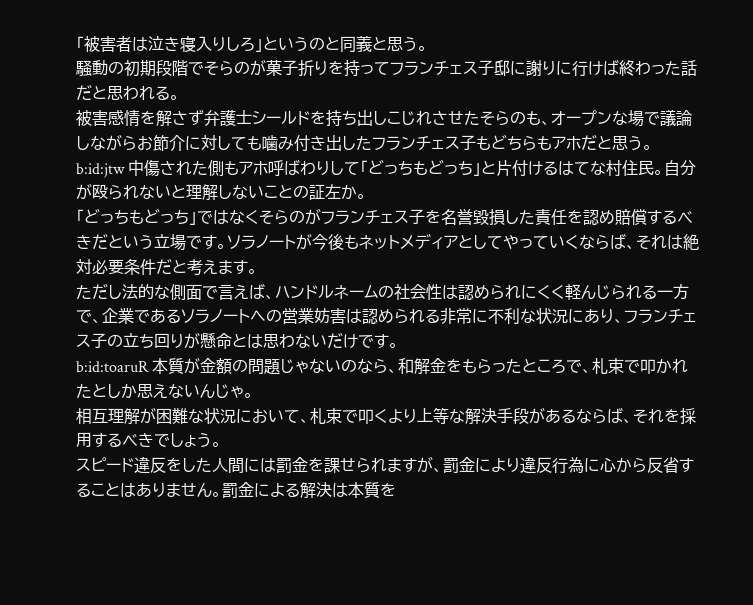「被害者は泣き寝入りしろ」というのと同義と思う。
騒動の初期段階でそらのが菓子折りを持ってフランチェス子邸に謝りに行けば終わった話だと思われる。
被害感情を解さず弁護士シールドを持ち出しこじれさせたそらのも、オープンな場で議論しながらお節介に対しても噛み付き出したフランチェス子もどちらもアホだと思う。
b:id:jtw 中傷された側もアホ呼ばわりして「どっちもどっち」と片付けるはてな村住民。自分が殴られないと理解しないことの証左か。
「どっちもどっち」ではなくそらのがフランチェス子を名誉毀損した責任を認め賠償するべきだという立場です。ソラノートが今後もネットメディアとしてやっていくならば、それは絶対必要条件だと考えます。
ただし法的な側面で言えば、ハンドルネームの社会性は認められにくく軽んじられる一方で、企業であるソラノートへの営業妨害は認められる非常に不利な状況にあり、フランチェス子の立ち回りが懸命とは思わないだけです。
b:id:toaruR 本質が金額の問題じゃないのなら、和解金をもらったところで、札束で叩かれたとしか思えないんじゃ。
相互理解が困難な状況において、札束で叩くより上等な解決手段があるならば、それを採用するべきでしょう。
スピード違反をした人間には罰金を課せられますが、罰金により違反行為に心から反省することはありません。罰金による解決は本質を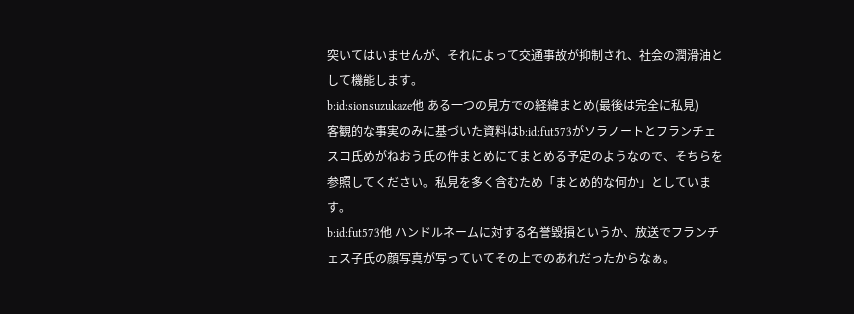突いてはいませんが、それによって交通事故が抑制され、社会の潤滑油として機能します。
b:id:sionsuzukaze他 ある一つの見方での経緯まとめ(最後は完全に私見)
客観的な事実のみに基づいた資料はb:id:fut573がソラノートとフランチェスコ氏めがねおう氏の件まとめにてまとめる予定のようなので、そちらを参照してください。私見を多く含むため「まとめ的な何か」としています。
b:id:fut573他 ハンドルネームに対する名誉毀損というか、放送でフランチェス子氏の顔写真が写っていてその上でのあれだったからなぁ。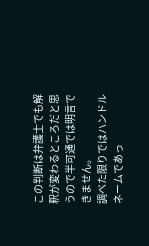この判断は弁護士でも解釈が変わるところだと思うので半可通では明言できません。
調べた限りではハンドルネームであっ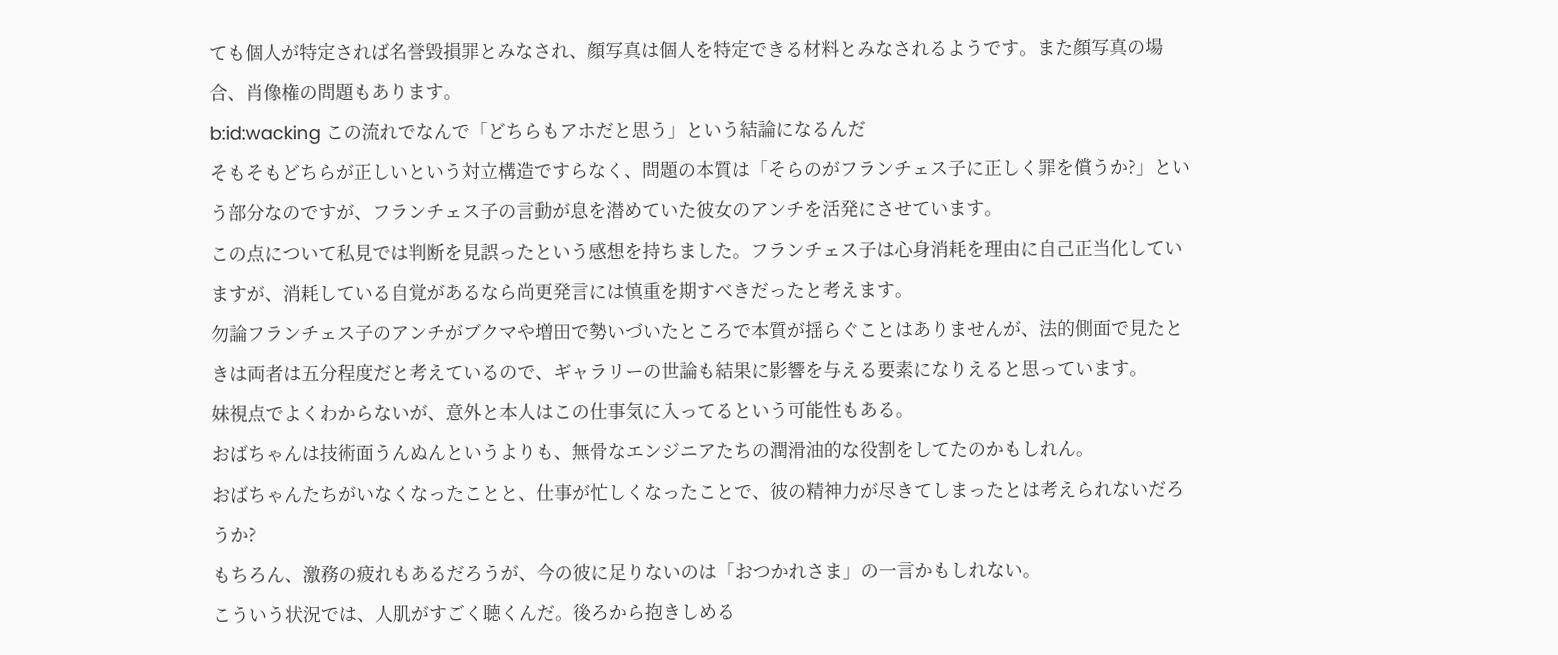ても個人が特定されば名誉毀損罪とみなされ、顔写真は個人を特定できる材料とみなされるようです。また顔写真の場合、肖像権の問題もあります。
b:id:wacking この流れでなんで「どちらもアホだと思う」という結論になるんだ
そもそもどちらが正しいという対立構造ですらなく、問題の本質は「そらのがフランチェス子に正しく罪を償うか?」という部分なのですが、フランチェス子の言動が息を潜めていた彼女のアンチを活発にさせています。
この点について私見では判断を見誤ったという感想を持ちました。フランチェス子は心身消耗を理由に自己正当化していますが、消耗している自覚があるなら尚更発言には慎重を期すべきだったと考えます。
勿論フランチェス子のアンチがブクマや増田で勢いづいたところで本質が揺らぐことはありませんが、法的側面で見たときは両者は五分程度だと考えているので、ギャラリーの世論も結果に影響を与える要素になりえると思っています。
妹視点でよくわからないが、意外と本人はこの仕事気に入ってるという可能性もある。
おばちゃんは技術面うんぬんというよりも、無骨なエンジニアたちの潤滑油的な役割をしてたのかもしれん。
おばちゃんたちがいなくなったことと、仕事が忙しくなったことで、彼の精神力が尽きてしまったとは考えられないだろうか?
もちろん、激務の疲れもあるだろうが、今の彼に足りないのは「おつかれさま」の一言かもしれない。
こういう状況では、人肌がすごく聴くんだ。後ろから抱きしめる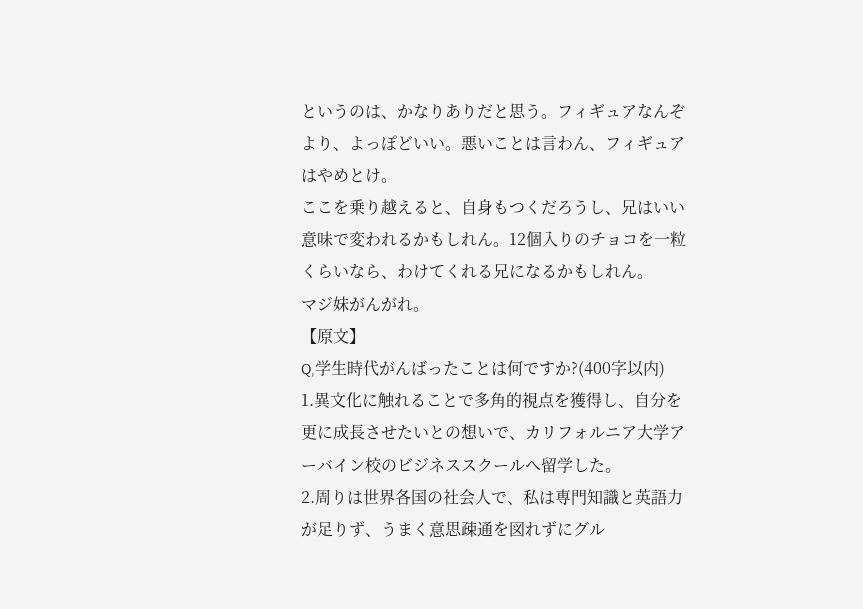というのは、かなりありだと思う。フィギュアなんぞより、よっぽどいい。悪いことは言わん、フィギュアはやめとけ。
ここを乗り越えると、自身もつくだろうし、兄はいい意味で変われるかもしれん。12個入りのチョコを一粒くらいなら、わけてくれる兄になるかもしれん。
マジ妹がんがれ。
【原文】
Q,学生時代がんばったことは何ですか?(400字以内)
1.異文化に触れることで多角的視点を獲得し、自分を更に成長させたいとの想いで、カリフォルニア大学アーバイン校のビジネススクールへ留学した。
2.周りは世界各国の社会人で、私は専門知識と英語力が足りず、うまく意思疎通を図れずにグル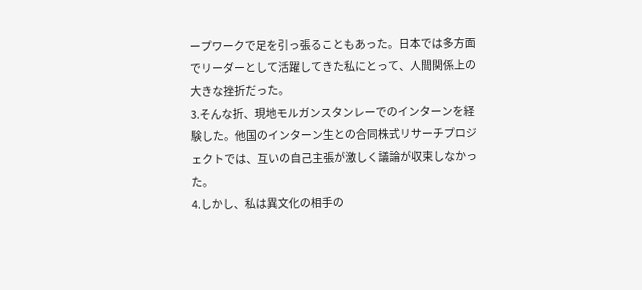ープワークで足を引っ張ることもあった。日本では多方面でリーダーとして活躍してきた私にとって、人間関係上の大きな挫折だった。
3.そんな折、現地モルガンスタンレーでのインターンを経験した。他国のインターン生との合同株式リサーチプロジェクトでは、互いの自己主張が激しく議論が収束しなかった。
4.しかし、私は異文化の相手の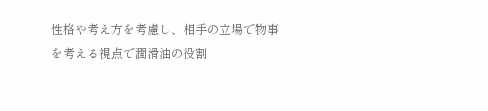性格や考え方を考慮し、相手の立場で物事を考える視点で潤滑油の役割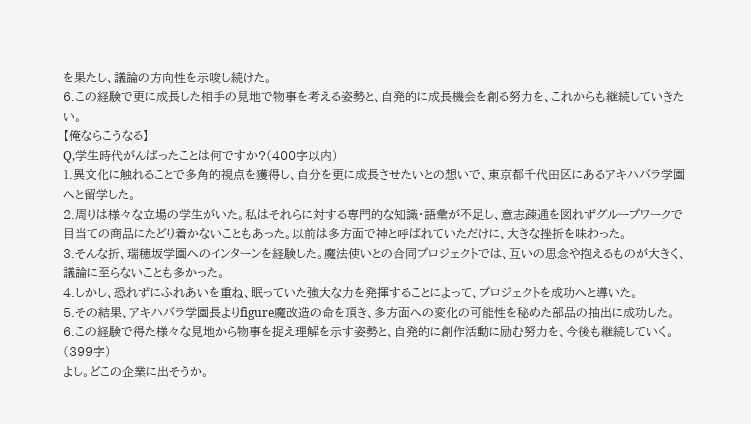を果たし、議論の方向性を示唆し続けた。
6.この経験で更に成長した相手の見地で物事を考える姿勢と、自発的に成長機会を創る努力を、これからも継続していきたい。
【俺ならこうなる】
Q,学生時代がんばったことは何ですか?(400字以内)
1.異文化に触れることで多角的視点を獲得し、自分を更に成長させたいとの想いで、東京都千代田区にあるアキハバラ学園へと留学した。
2.周りは様々な立場の学生がいた。私はそれらに対する専門的な知識・語彙が不足し、意志疎通を図れずグループワークで目当ての商品にたどり着かないこともあった。以前は多方面で神と呼ばれていただけに、大きな挫折を味わった。
3.そんな折、瑞穂坂学園へのインターンを経験した。魔法使いとの合同プロジェクトでは、互いの思念や抱えるものが大きく、議論に至らないことも多かった。
4.しかし、恐れずにふれあいを重ね、眠っていた強大な力を発揮することによって、プロジェクトを成功へと導いた。
5.その結果、アキハバラ学園長よりfigure魔改造の命を頂き、多方面への変化の可能性を秘めた部品の抽出に成功した。
6.この経験で得た様々な見地から物事を捉え理解を示す姿勢と、自発的に創作活動に励む努力を、今後も継続していく。(399字)
よし。どこの企業に出そうか。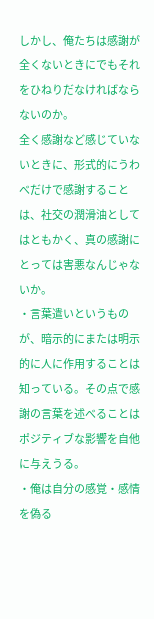しかし、俺たちは感謝が全くないときにでもそれをひねりだなければならないのか。
全く感謝など感じていないときに、形式的にうわべだけで感謝することは、社交の潤滑油としてはともかく、真の感謝にとっては害悪なんじゃないか。
・言葉遣いというものが、暗示的にまたは明示的に人に作用することは知っている。その点で感謝の言葉を述べることはポジティブな影響を自他に与えうる。
・俺は自分の感覚・感情を偽る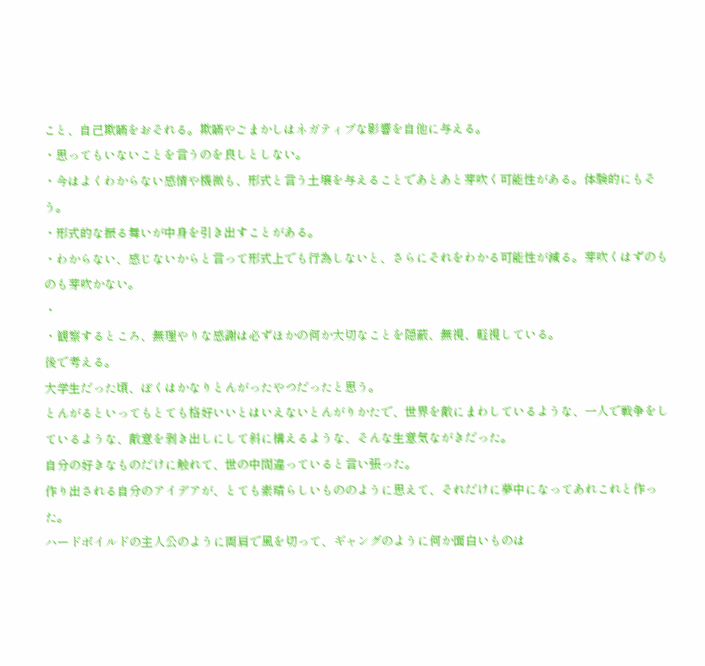こと、自己欺瞞をおそれる。欺瞞やごまかしはネガティブな影響を自他に与える。
・思ってもいないことを言うのを良しとしない。
・今はよくわからない感情や機微も、形式と言う土壌を与えることであとあと芽吹く可能性がある。体験的にもそう。
・形式的な振る舞いが中身を引き出すことがある。
・わからない、感じないからと言って形式上でも行為しないと、さらにそれをわかる可能性が減る。芽吹くはずのものも芽吹かない。
・
・観察するところ、無理やりな感謝は必ずほかの何か大切なことを隠蔽、無視、軽視している。
後で考える。
大学生だった頃、ぼくはかなりとんがったやつだったと思う。
とんがるといってもとても格好いいとはいえないとんがりかたで、世界を敵にまわしているような、一人で戦争をしているような、敵意を剥き出しにして斜に構えるような、そんな生意気ながきだった。
自分の好きなものだけに触れて、世の中間違っていると言い張った。
作り出される自分のアイデアが、とても素晴らしいもののように思えて、それだけに夢中になってあれこれと作った。
ハードボイルドの主人公のように両肩で風を切って、ギャングのように何か面白いものは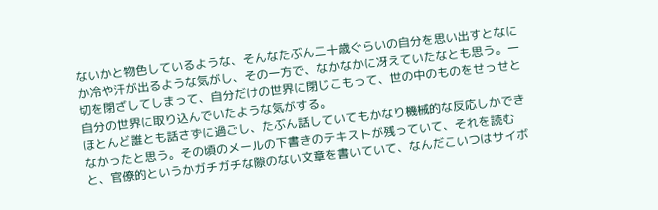ないかと物色しているような、そんなたぶん二十歳ぐらいの自分を思い出すとなにか冷や汗が出るような気がし、その一方で、なかなかに冴えていたなとも思う。一切を閉ざしてしまって、自分だけの世界に閉じこもって、世の中のものをせっせと自分の世界に取り込んでいたような気がする。
ほとんど誰とも話さずに過ごし、たぶん話していてもかなり機械的な反応しかできなかったと思う。その頃のメールの下書きのテキストが残っていて、それを読むと、官僚的というかガチガチな隙のない文章を書いていて、なんだこいつはサイボ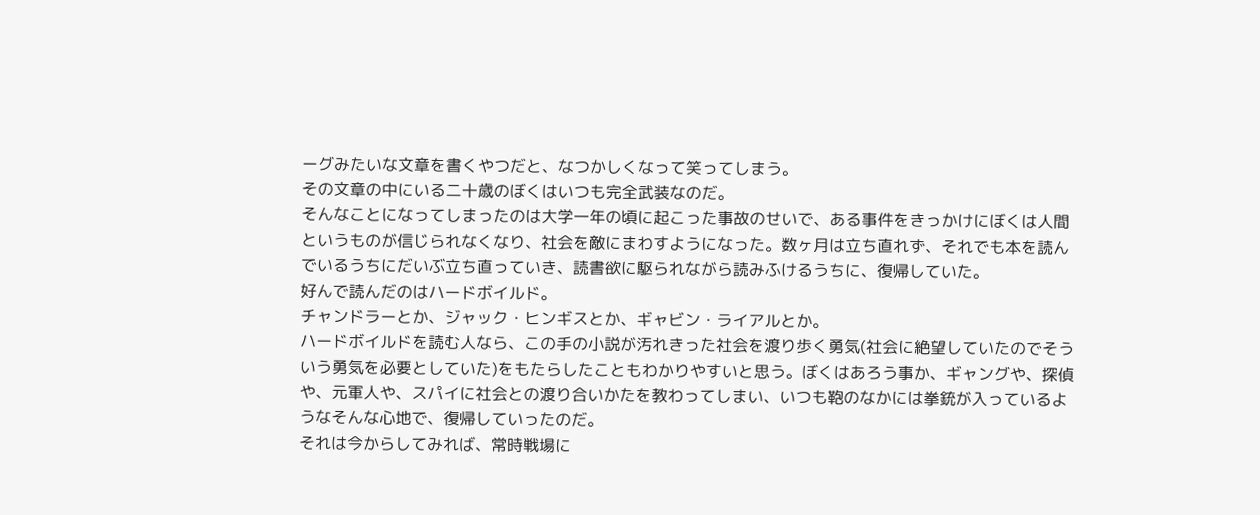ーグみたいな文章を書くやつだと、なつかしくなって笑ってしまう。
その文章の中にいる二十歳のぼくはいつも完全武装なのだ。
そんなことになってしまったのは大学一年の頃に起こった事故のせいで、ある事件をきっかけにぼくは人間というものが信じられなくなり、社会を敵にまわすようになった。数ヶ月は立ち直れず、それでも本を読んでいるうちにだいぶ立ち直っていき、読書欲に駆られながら読みふけるうちに、復帰していた。
好んで読んだのはハードボイルド。
チャンドラーとか、ジャック・ヒンギスとか、ギャビン・ライアルとか。
ハードボイルドを読む人なら、この手の小説が汚れきった社会を渡り歩く勇気(社会に絶望していたのでそういう勇気を必要としていた)をもたらしたこともわかりやすいと思う。ぼくはあろう事か、ギャングや、探偵や、元軍人や、スパイに社会との渡り合いかたを教わってしまい、いつも鞄のなかには拳銃が入っているようなそんな心地で、復帰していったのだ。
それは今からしてみれば、常時戦場に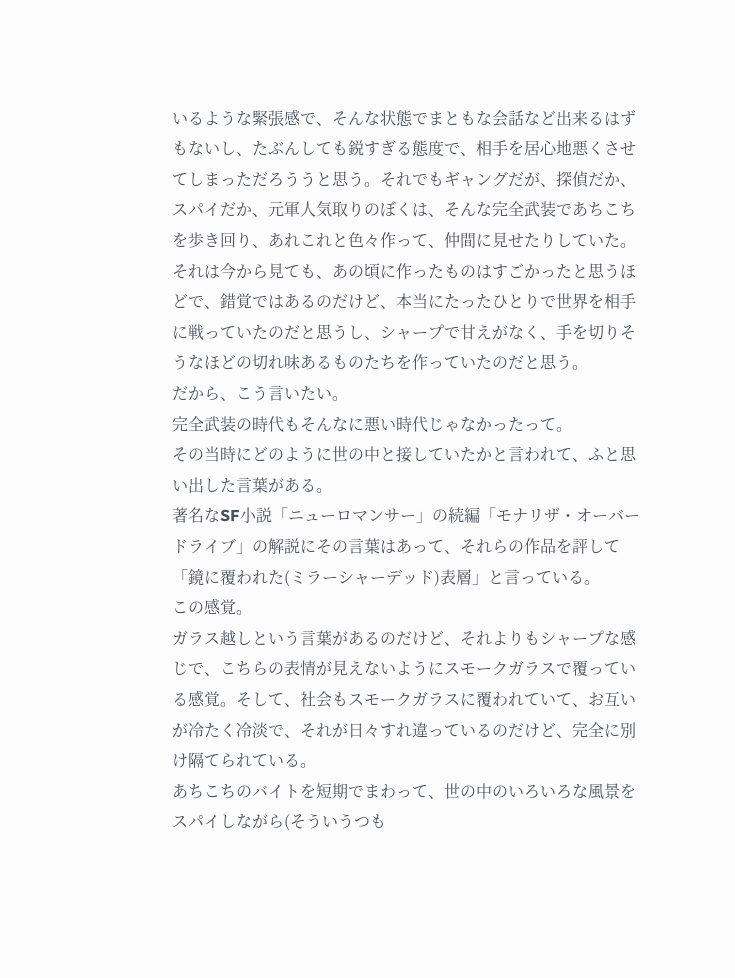いるような緊張感で、そんな状態でまともな会話など出来るはずもないし、たぶんしても鋭すぎる態度で、相手を居心地悪くさせてしまっただろううと思う。それでもギャングだが、探偵だか、スパイだか、元軍人気取りのぼくは、そんな完全武装であちこちを歩き回り、あれこれと色々作って、仲間に見せたりしていた。
それは今から見ても、あの頃に作ったものはすごかったと思うほどで、錯覚ではあるのだけど、本当にたったひとりで世界を相手に戦っていたのだと思うし、シャープで甘えがなく、手を切りそうなほどの切れ味あるものたちを作っていたのだと思う。
だから、こう言いたい。
完全武装の時代もそんなに悪い時代じゃなかったって。
その当時にどのように世の中と接していたかと言われて、ふと思い出した言葉がある。
著名なSF小説「ニューロマンサー」の続編「モナリザ・オーバードライブ」の解説にその言葉はあって、それらの作品を評して「鏡に覆われた(ミラーシャーデッド)表層」と言っている。
この感覚。
ガラス越しという言葉があるのだけど、それよりもシャープな感じで、こちらの表情が見えないようにスモークガラスで覆っている感覚。そして、社会もスモークガラスに覆われていて、お互いが冷たく冷淡で、それが日々すれ違っているのだけど、完全に別け隔てられている。
あちこちのバイトを短期でまわって、世の中のいろいろな風景をスパイしながら(そういうつも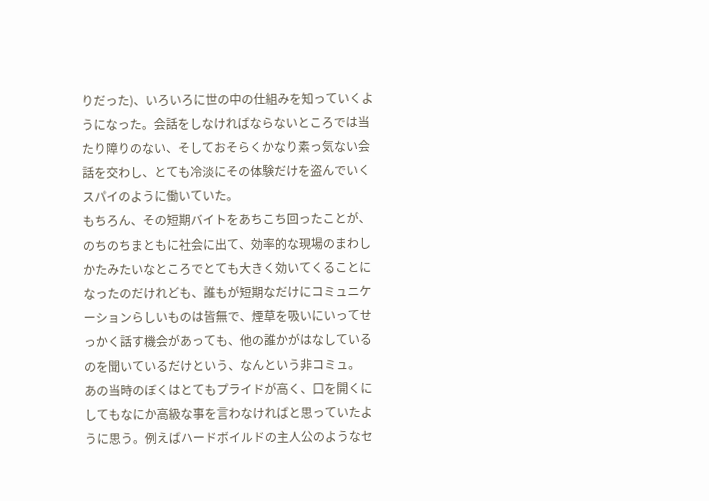りだった)、いろいろに世の中の仕組みを知っていくようになった。会話をしなければならないところでは当たり障りのない、そしておそらくかなり素っ気ない会話を交わし、とても冷淡にその体験だけを盗んでいくスパイのように働いていた。
もちろん、その短期バイトをあちこち回ったことが、のちのちまともに社会に出て、効率的な現場のまわしかたみたいなところでとても大きく効いてくることになったのだけれども、誰もが短期なだけにコミュニケーションらしいものは皆無で、煙草を吸いにいってせっかく話す機会があっても、他の誰かがはなしているのを聞いているだけという、なんという非コミュ。
あの当時のぼくはとてもプライドが高く、口を開くにしてもなにか高級な事を言わなければと思っていたように思う。例えばハードボイルドの主人公のようなセ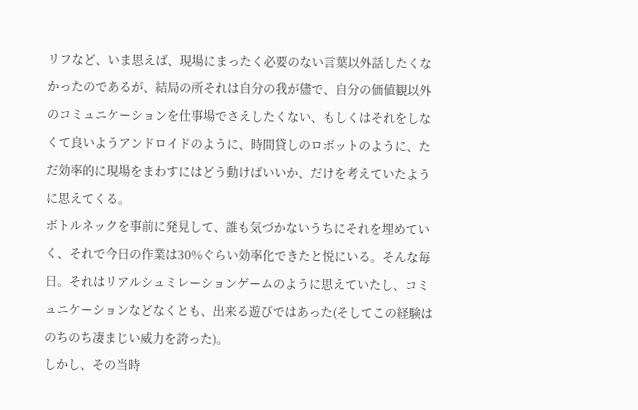リフなど、いま思えば、現場にまったく必要のない言葉以外話したくなかったのであるが、結局の所それは自分の我が儘で、自分の価値観以外のコミュニケーションを仕事場でさえしたくない、もしくはそれをしなくて良いようアンドロイドのように、時間貸しのロボットのように、ただ効率的に現場をまわすにはどう動けばいいか、だけを考えていたように思えてくる。
ボトルネックを事前に発見して、誰も気づかないうちにそれを埋めていく、それで今日の作業は30%ぐらい効率化できたと悦にいる。そんな毎日。それはリアルシュミレーションゲームのように思えていたし、コミュニケーションなどなくとも、出来る遊びではあった(そしてこの経験はのちのち凄まじい威力を誇った)。
しかし、その当時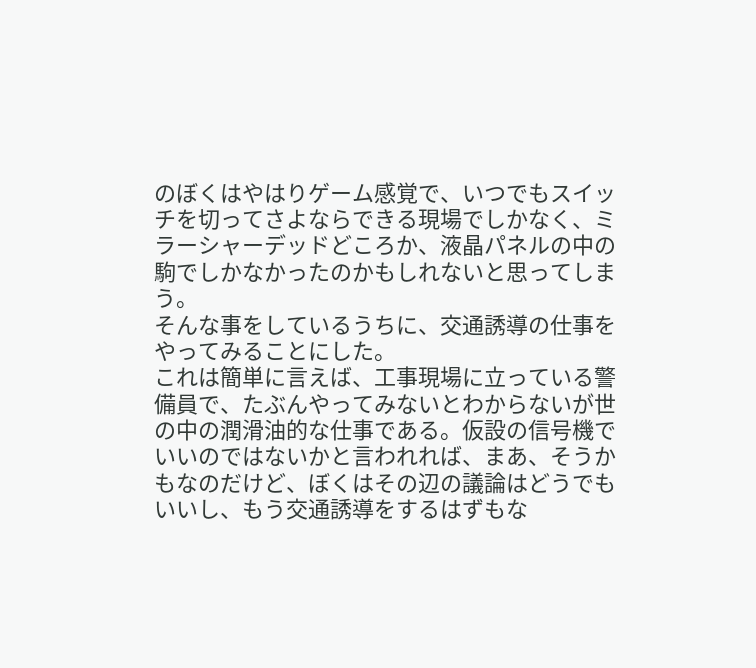のぼくはやはりゲーム感覚で、いつでもスイッチを切ってさよならできる現場でしかなく、ミラーシャーデッドどころか、液晶パネルの中の駒でしかなかったのかもしれないと思ってしまう。
そんな事をしているうちに、交通誘導の仕事をやってみることにした。
これは簡単に言えば、工事現場に立っている警備員で、たぶんやってみないとわからないが世の中の潤滑油的な仕事である。仮設の信号機でいいのではないかと言われれば、まあ、そうかもなのだけど、ぼくはその辺の議論はどうでもいいし、もう交通誘導をするはずもな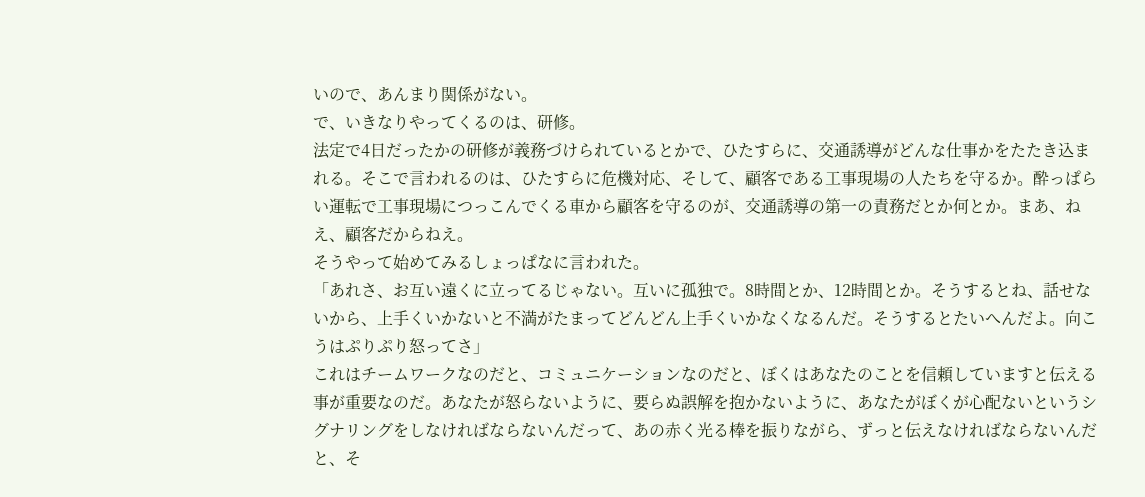いので、あんまり関係がない。
で、いきなりやってくるのは、研修。
法定で4日だったかの研修が義務づけられているとかで、ひたすらに、交通誘導がどんな仕事かをたたき込まれる。そこで言われるのは、ひたすらに危機対応、そして、顧客である工事現場の人たちを守るか。酔っぱらい運転で工事現場につっこんでくる車から顧客を守るのが、交通誘導の第一の責務だとか何とか。まあ、ねえ、顧客だからねえ。
そうやって始めてみるしょっぱなに言われた。
「あれさ、お互い遠くに立ってるじゃない。互いに孤独で。8時間とか、12時間とか。そうするとね、話せないから、上手くいかないと不満がたまってどんどん上手くいかなくなるんだ。そうするとたいへんだよ。向こうはぷりぷり怒ってさ」
これはチームワークなのだと、コミュニケーションなのだと、ぼくはあなたのことを信頼していますと伝える事が重要なのだ。あなたが怒らないように、要らぬ誤解を抱かないように、あなたがぼくが心配ないというシグナリングをしなければならないんだって、あの赤く光る棒を振りながら、ずっと伝えなければならないんだと、そ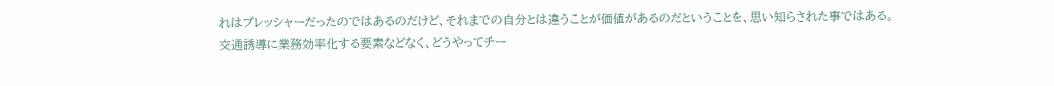れはプレッシャーだったのではあるのだけど、それまでの自分とは違うことが価値があるのだということを、思い知らされた事ではある。
交通誘導に業務効率化する要素などなく、どうやってチー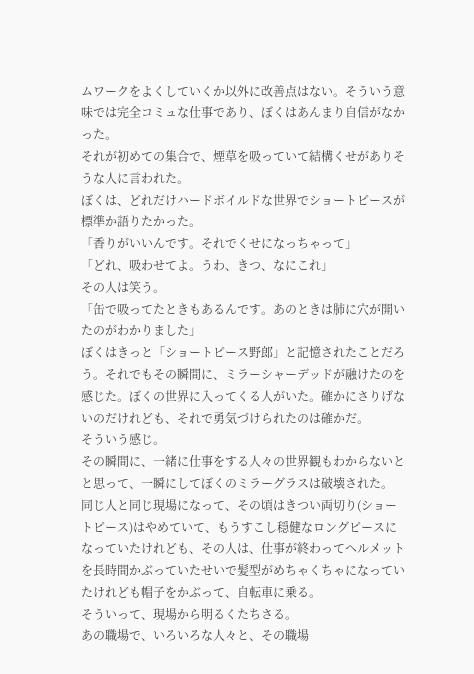ムワークをよくしていくか以外に改善点はない。そういう意味では完全コミュな仕事であり、ぼくはあんまり自信がなかった。
それが初めての集合で、煙草を吸っていて結構くせがありそうな人に言われた。
ぼくは、どれだけハードボイルドな世界でショートピースが標準か語りたかった。
「香りがいいんです。それでくせになっちゃって」
「どれ、吸わせてよ。うわ、きつ、なにこれ」
その人は笑う。
「缶で吸ってたときもあるんです。あのときは肺に穴が開いたのがわかりました」
ぼくはきっと「ショートピース野郎」と記憶されたことだろう。それでもその瞬間に、ミラーシャーデッドが融けたのを感じた。ぼくの世界に入ってくる人がいた。確かにさりげないのだけれども、それで勇気づけられたのは確かだ。
そういう感じ。
その瞬間に、一緒に仕事をする人々の世界観もわからないとと思って、一瞬にしてぼくのミラーグラスは破壊された。
同じ人と同じ現場になって、その頃はきつい両切り(ショートピース)はやめていて、もうすこし穏健なロングピースになっていたけれども、その人は、仕事が終わってヘルメットを長時間かぶっていたせいで髪型がめちゃくちゃになっていたけれども帽子をかぶって、自転車に乗る。
そういって、現場から明るくたちさる。
あの職場で、いろいろな人々と、その職場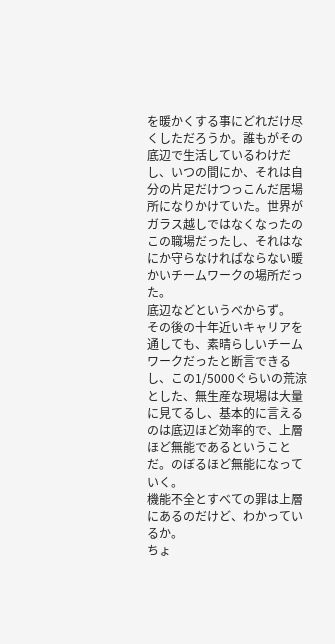を暖かくする事にどれだけ尽くしただろうか。誰もがその底辺で生活しているわけだし、いつの間にか、それは自分の片足だけつっこんだ居場所になりかけていた。世界がガラス越しではなくなったのこの職場だったし、それはなにか守らなければならない暖かいチームワークの場所だった。
底辺などというべからず。
その後の十年近いキャリアを通しても、素晴らしいチームワークだったと断言できるし、この1/5000ぐらいの荒涼とした、無生産な現場は大量に見てるし、基本的に言えるのは底辺ほど効率的で、上層ほど無能であるということだ。のぼるほど無能になっていく。
機能不全とすべての罪は上層にあるのだけど、わかっているか。
ちょ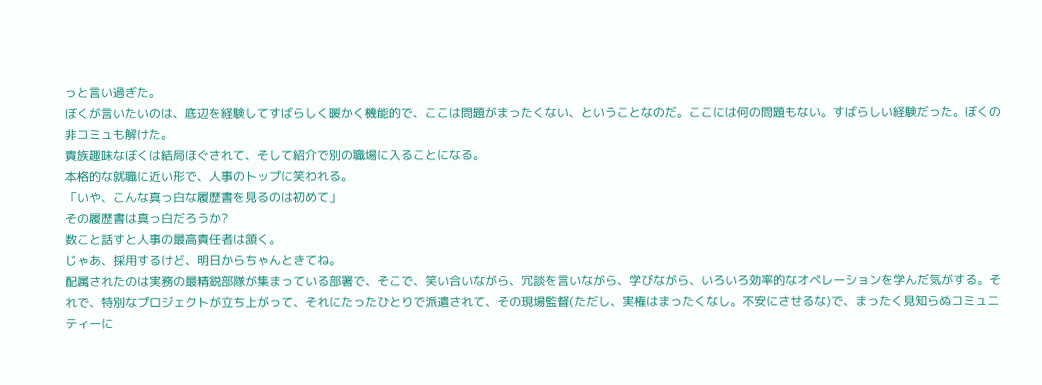っと言い過ぎた。
ぼくが言いたいのは、底辺を経験してすばらしく暖かく機能的で、ここは問題がまったくない、ということなのだ。ここには何の問題もない。すばらしい経験だった。ぼくの非コミュも解けた。
貴族趣味なぼくは結局ほぐされて、そして紹介で別の職場に入ることになる。
本格的な就職に近い形で、人事のトップに笑われる。
「いや、こんな真っ白な履歴書を見るのは初めて」
その履歴書は真っ白だろうか?
数こと話すと人事の最高責任者は頷く。
じゃあ、採用するけど、明日からちゃんときてね。
配属されたのは実務の最精鋭部隊が集まっている部署で、そこで、笑い合いながら、冗談を言いながら、学びながら、いろいろ効率的なオペレーションを学んだ気がする。それで、特別なプロジェクトが立ち上がって、それにたったひとりで派遣されて、その現場監督(ただし、実権はまったくなし。不安にさせるな)で、まったく見知らぬコミュニティーに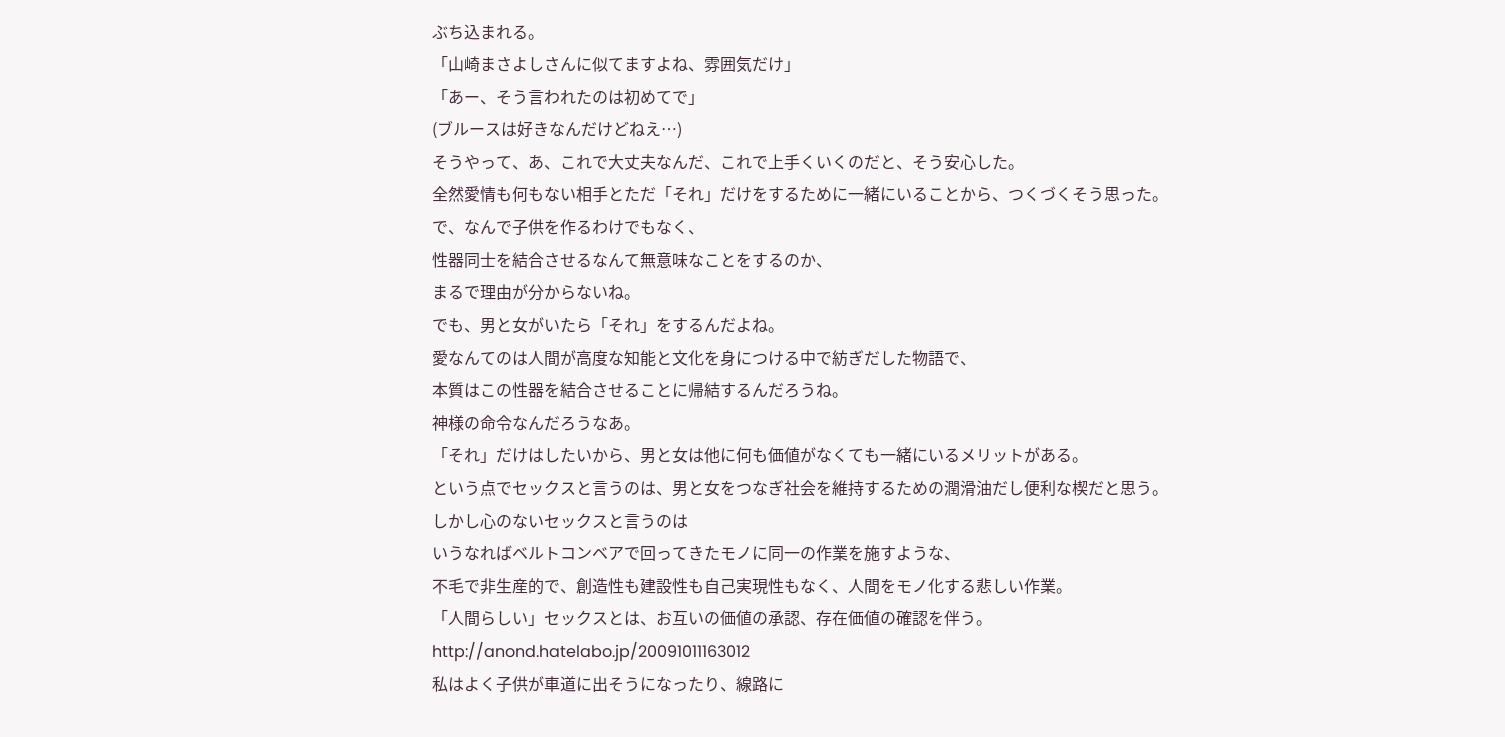ぶち込まれる。
「山崎まさよしさんに似てますよね、雰囲気だけ」
「あー、そう言われたのは初めてで」
(ブルースは好きなんだけどねえ…)
そうやって、あ、これで大丈夫なんだ、これで上手くいくのだと、そう安心した。
全然愛情も何もない相手とただ「それ」だけをするために一緒にいることから、つくづくそう思った。
で、なんで子供を作るわけでもなく、
性器同士を結合させるなんて無意味なことをするのか、
まるで理由が分からないね。
でも、男と女がいたら「それ」をするんだよね。
愛なんてのは人間が高度な知能と文化を身につける中で紡ぎだした物語で、
本質はこの性器を結合させることに帰結するんだろうね。
神様の命令なんだろうなあ。
「それ」だけはしたいから、男と女は他に何も価値がなくても一緒にいるメリットがある。
という点でセックスと言うのは、男と女をつなぎ社会を維持するための潤滑油だし便利な楔だと思う。
しかし心のないセックスと言うのは
いうなればベルトコンベアで回ってきたモノに同一の作業を施すような、
不毛で非生産的で、創造性も建設性も自己実現性もなく、人間をモノ化する悲しい作業。
「人間らしい」セックスとは、お互いの価値の承認、存在価値の確認を伴う。
http://anond.hatelabo.jp/20091011163012
私はよく子供が車道に出そうになったり、線路に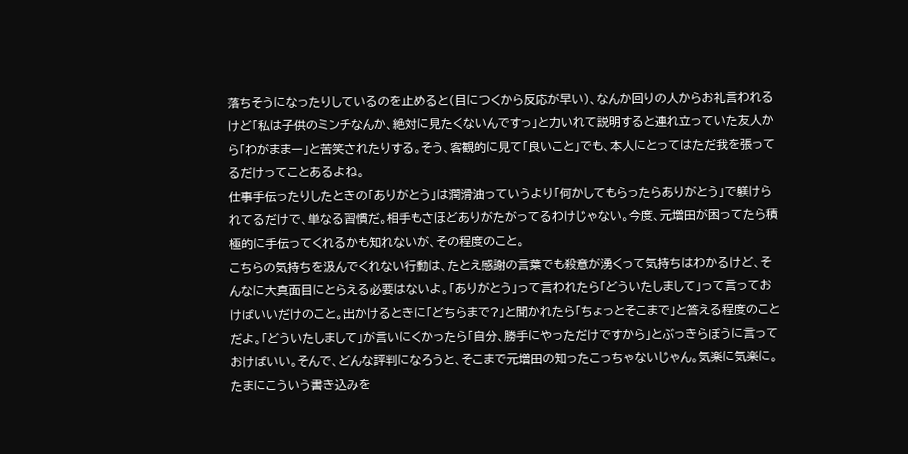落ちそうになったりしているのを止めると(目につくから反応が早い)、なんか回りの人からお礼言われるけど「私は子供のミンチなんか、絶対に見たくないんですっ」と力いれて説明すると連れ立っていた友人から「わがままー」と苦笑されたりする。そう、客観的に見て「良いこと」でも、本人にとってはただ我を張ってるだけってことあるよね。
仕事手伝ったりしたときの「ありがとう」は潤滑油っていうより「何かしてもらったらありがとう」で躾けられてるだけで、単なる習慣だ。相手もさほどありがたがってるわけじゃない。今度、元増田が困ってたら積極的に手伝ってくれるかも知れないが、その程度のこと。
こちらの気持ちを汲んでくれない行動は、たとえ感謝の言葉でも殺意が湧くって気持ちはわかるけど、そんなに大真面目にとらえる必要はないよ。「ありがとう」って言われたら「どういたしまして」って言っておけばいいだけのこと。出かけるときに「どちらまで?」と聞かれたら「ちょっとそこまで」と答える程度のことだよ。「どういたしまして」が言いにくかったら「自分、勝手にやっただけですから」とぶっきらぼうに言っておけばいい。そんで、どんな評判になろうと、そこまで元増田の知ったこっちゃないじゃん。気楽に気楽に。
たまにこういう書き込みを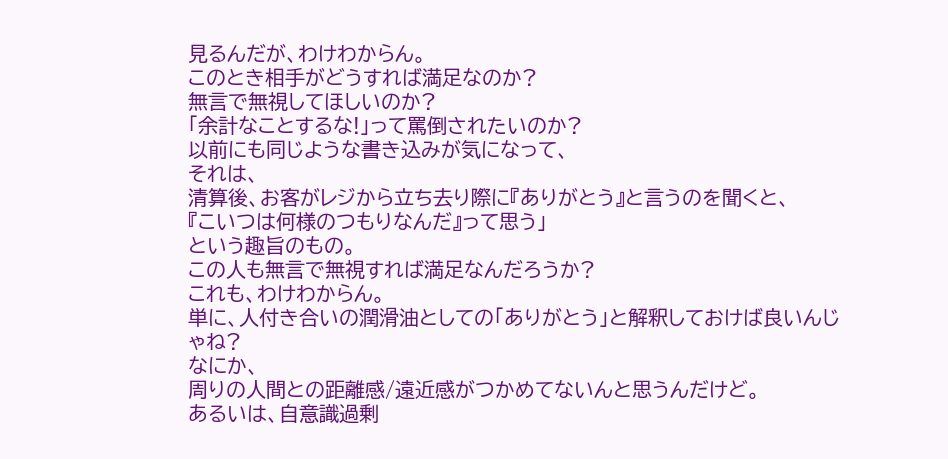見るんだが、わけわからん。
このとき相手がどうすれば満足なのか?
無言で無視してほしいのか?
「余計なことするな!」って罵倒されたいのか?
以前にも同じような書き込みが気になって、
それは、
清算後、お客がレジから立ち去り際に『ありがとう』と言うのを聞くと、
『こいつは何様のつもりなんだ』って思う」
という趣旨のもの。
この人も無言で無視すれば満足なんだろうか?
これも、わけわからん。
単に、人付き合いの潤滑油としての「ありがとう」と解釈しておけば良いんじゃね?
なにか、
周りの人間との距離感/遠近感がつかめてないんと思うんだけど。
あるいは、自意識過剰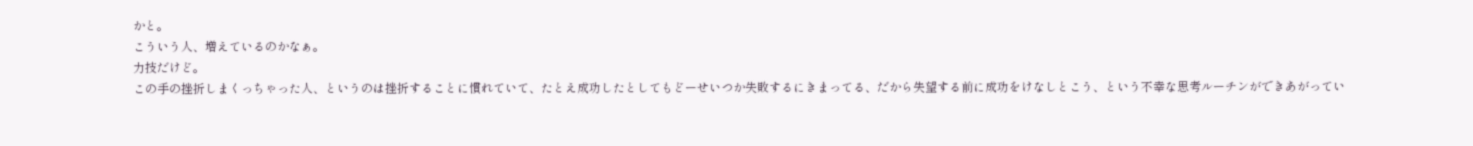かと。
こういう人、増えているのかなぁ。
力技だけど。
この手の挫折しまくっちゃった人、というのは挫折することに慣れていて、たとえ成功したとしてもどーせいつか失敗するにきまってる、だから失望する前に成功をけなしとこう、という不幸な思考ルーチンができあがってい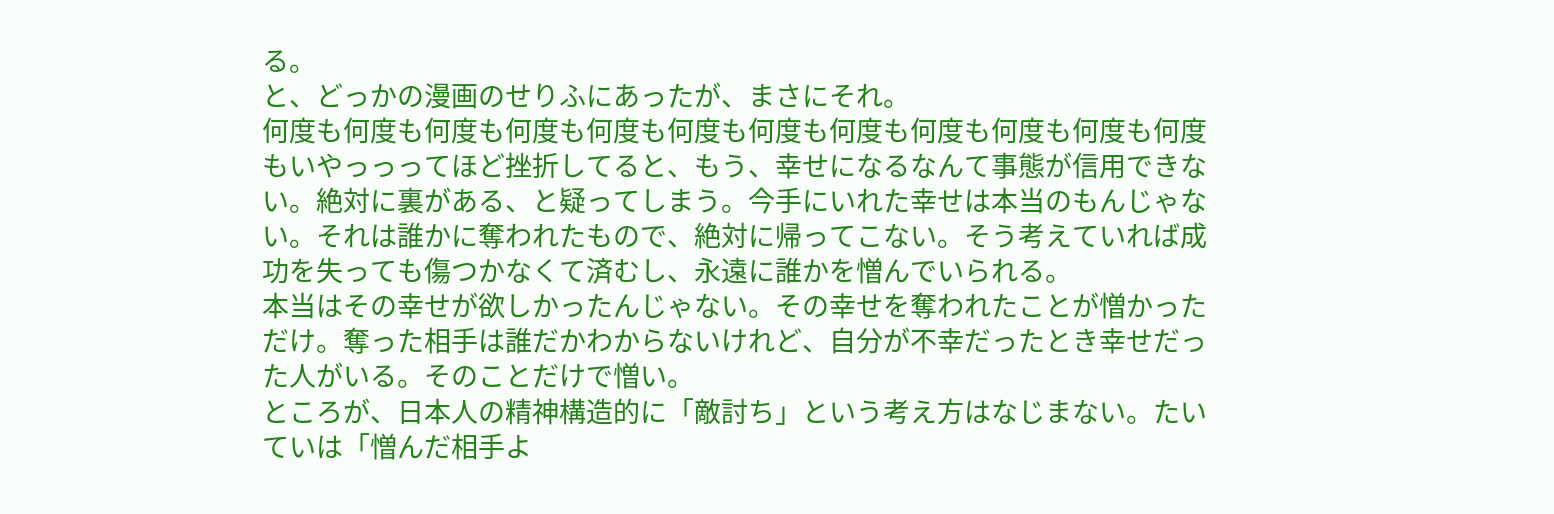る。
と、どっかの漫画のせりふにあったが、まさにそれ。
何度も何度も何度も何度も何度も何度も何度も何度も何度も何度も何度も何度もいやっっってほど挫折してると、もう、幸せになるなんて事態が信用できない。絶対に裏がある、と疑ってしまう。今手にいれた幸せは本当のもんじゃない。それは誰かに奪われたもので、絶対に帰ってこない。そう考えていれば成功を失っても傷つかなくて済むし、永遠に誰かを憎んでいられる。
本当はその幸せが欲しかったんじゃない。その幸せを奪われたことが憎かっただけ。奪った相手は誰だかわからないけれど、自分が不幸だったとき幸せだった人がいる。そのことだけで憎い。
ところが、日本人の精神構造的に「敵討ち」という考え方はなじまない。たいていは「憎んだ相手よ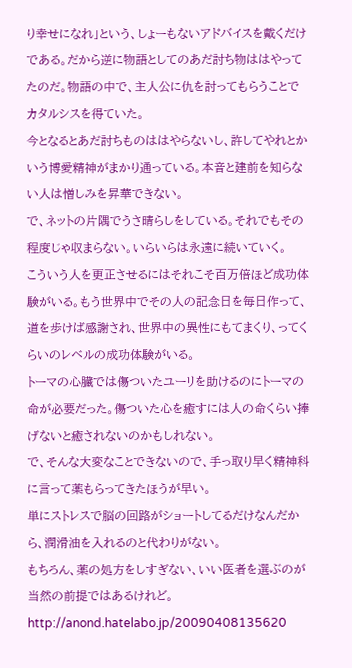り幸せになれ」という、しょーもないアドバイスを戴くだけである。だから逆に物語としてのあだ討ち物ははやってたのだ。物語の中で、主人公に仇を討ってもらうことでカタルシスを得ていた。
今となるとあだ討ちものははやらないし、許してやれとかいう博愛精神がまかり通っている。本音と建前を知らない人は憎しみを昇華できない。
で、ネットの片隅でうさ晴らしをしている。それでもその程度じゃ収まらない。いらいらは永遠に続いていく。
こういう人を更正させるにはそれこそ百万倍ほど成功体験がいる。もう世界中でその人の記念日を毎日作って、道を歩けば感謝され、世界中の異性にもてまくり、ってくらいのレベルの成功体験がいる。
トーマの心臓では傷ついたユーリを助けるのにトーマの命が必要だった。傷ついた心を癒すには人の命くらい捧げないと癒されないのかもしれない。
で、そんな大変なことできないので、手っ取り早く精神科に言って薬もらってきたほうが早い。
単にストレスで脳の回路がショートしてるだけなんだから、潤滑油を入れるのと代わりがない。
もちろん、薬の処方をしすぎない、いい医者を選ぶのが当然の前提ではあるけれど。
http://anond.hatelabo.jp/20090408135620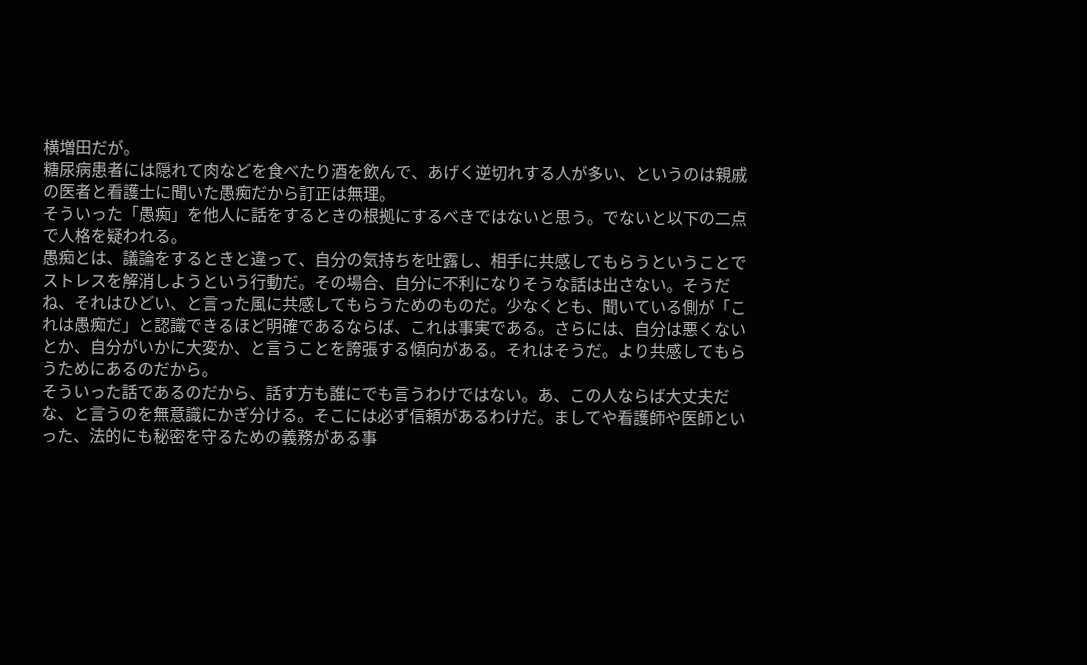横増田だが。
糖尿病患者には隠れて肉などを食べたり酒を飲んで、あげく逆切れする人が多い、というのは親戚の医者と看護士に聞いた愚痴だから訂正は無理。
そういった「愚痴」を他人に話をするときの根拠にするべきではないと思う。でないと以下の二点で人格を疑われる。
愚痴とは、議論をするときと違って、自分の気持ちを吐露し、相手に共感してもらうということでストレスを解消しようという行動だ。その場合、自分に不利になりそうな話は出さない。そうだね、それはひどい、と言った風に共感してもらうためのものだ。少なくとも、聞いている側が「これは愚痴だ」と認識できるほど明確であるならば、これは事実である。さらには、自分は悪くないとか、自分がいかに大変か、と言うことを誇張する傾向がある。それはそうだ。より共感してもらうためにあるのだから。
そういった話であるのだから、話す方も誰にでも言うわけではない。あ、この人ならば大丈夫だな、と言うのを無意識にかぎ分ける。そこには必ず信頼があるわけだ。ましてや看護師や医師といった、法的にも秘密を守るための義務がある事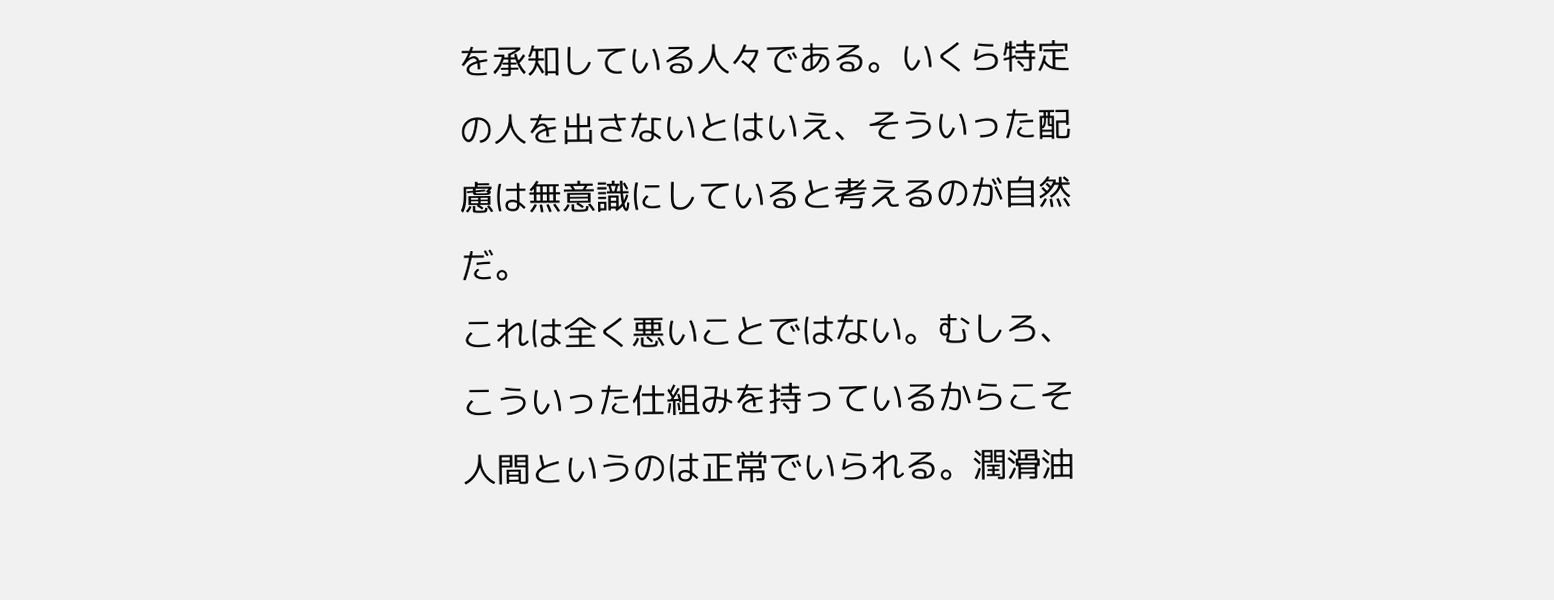を承知している人々である。いくら特定の人を出さないとはいえ、そういった配慮は無意識にしていると考えるのが自然だ。
これは全く悪いことではない。むしろ、こういった仕組みを持っているからこそ人間というのは正常でいられる。潤滑油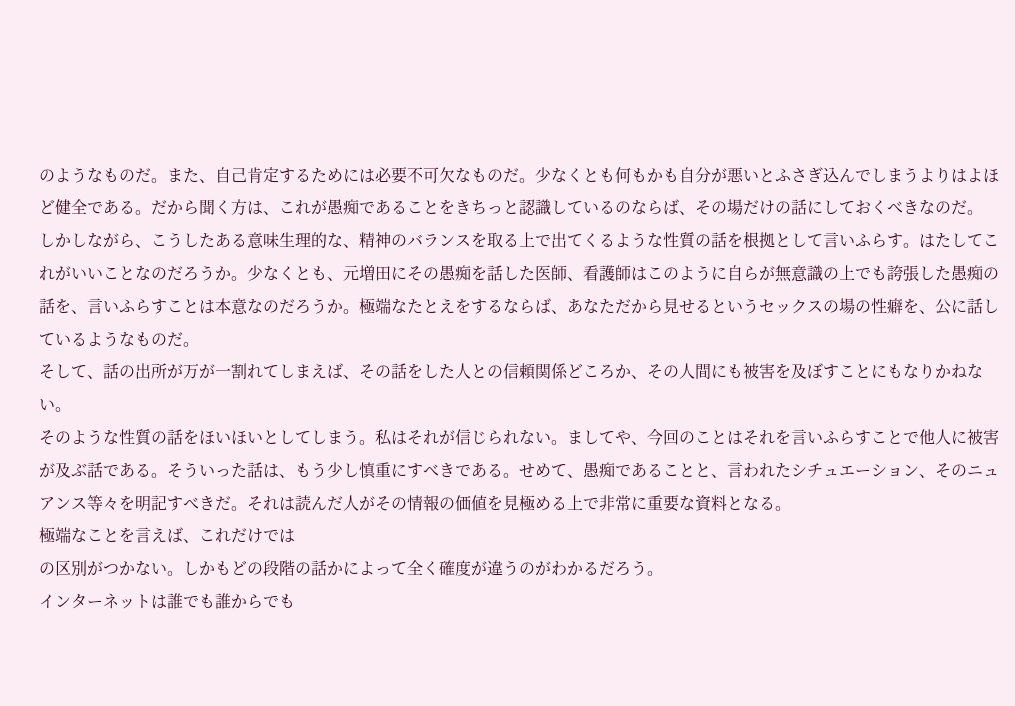のようなものだ。また、自己肯定するためには必要不可欠なものだ。少なくとも何もかも自分が悪いとふさぎ込んでしまうよりはよほど健全である。だから聞く方は、これが愚痴であることをきちっと認識しているのならば、その場だけの話にしておくべきなのだ。
しかしながら、こうしたある意味生理的な、精神のバランスを取る上で出てくるような性質の話を根拠として言いふらす。はたしてこれがいいことなのだろうか。少なくとも、元増田にその愚痴を話した医師、看護師はこのように自らが無意識の上でも誇張した愚痴の話を、言いふらすことは本意なのだろうか。極端なたとえをするならば、あなただから見せるというセックスの場の性癖を、公に話しているようなものだ。
そして、話の出所が万が一割れてしまえば、その話をした人との信頼関係どころか、その人間にも被害を及ぼすことにもなりかねない。
そのような性質の話をほいほいとしてしまう。私はそれが信じられない。ましてや、今回のことはそれを言いふらすことで他人に被害が及ぶ話である。そういった話は、もう少し慎重にすべきである。せめて、愚痴であることと、言われたシチュエーション、そのニュアンス等々を明記すべきだ。それは読んだ人がその情報の価値を見極める上で非常に重要な資料となる。
極端なことを言えば、これだけでは
の区別がつかない。しかもどの段階の話かによって全く確度が違うのがわかるだろう。
インターネットは誰でも誰からでも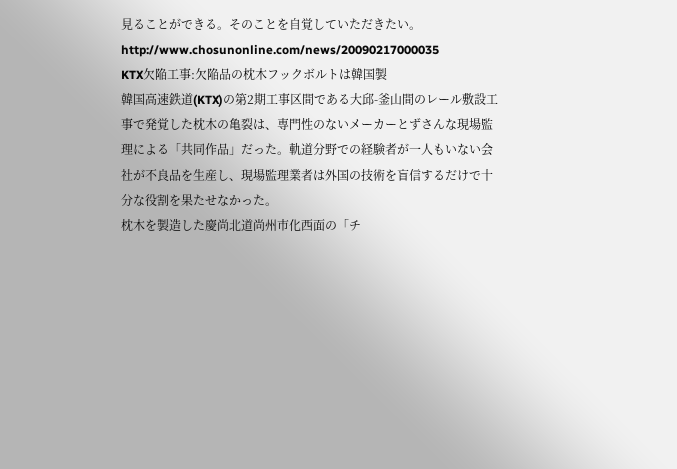見ることができる。そのことを自覚していただきたい。
http://www.chosunonline.com/news/20090217000035
KTX欠陥工事:欠陥品の枕木フックボルトは韓国製
韓国高速鉄道(KTX)の第2期工事区間である大邱-釜山間のレール敷設工事で発覚した枕木の亀裂は、専門性のないメーカーとずさんな現場監理による「共同作品」だった。軌道分野での経験者が一人もいない会社が不良品を生産し、現場監理業者は外国の技術を盲信するだけで十分な役割を果たせなかった。
枕木を製造した慶尚北道尚州市化西面の「チ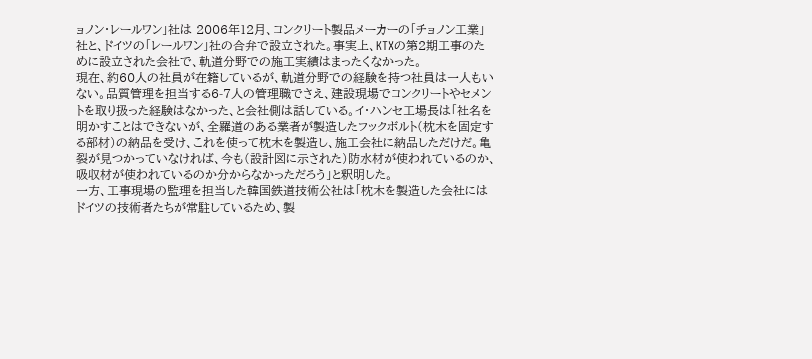ョノン・レールワン」社は 2006年12月、コンクリート製品メーカーの「チョノン工業」社と、ドイツの「レールワン」社の合弁で設立された。事実上、KTXの第2期工事のために設立された会社で、軌道分野での施工実績はまったくなかった。
現在、約60人の社員が在籍しているが、軌道分野での経験を持つ社員は一人もいない。品質管理を担当する6-7人の管理職でさえ、建設現場でコンクリートやセメントを取り扱った経験はなかった、と会社側は話している。イ・ハンセ工場長は「社名を明かすことはできないが、全羅道のある業者が製造したフックボルト(枕木を固定する部材)の納品を受け、これを使って枕木を製造し、施工会社に納品しただけだ。亀裂が見つかっていなければ、今も(設計図に示された)防水材が使われているのか、吸収材が使われているのか分からなかっただろう」と釈明した。
一方、工事現場の監理を担当した韓国鉄道技術公社は「枕木を製造した会社にはドイツの技術者たちが常駐しているため、製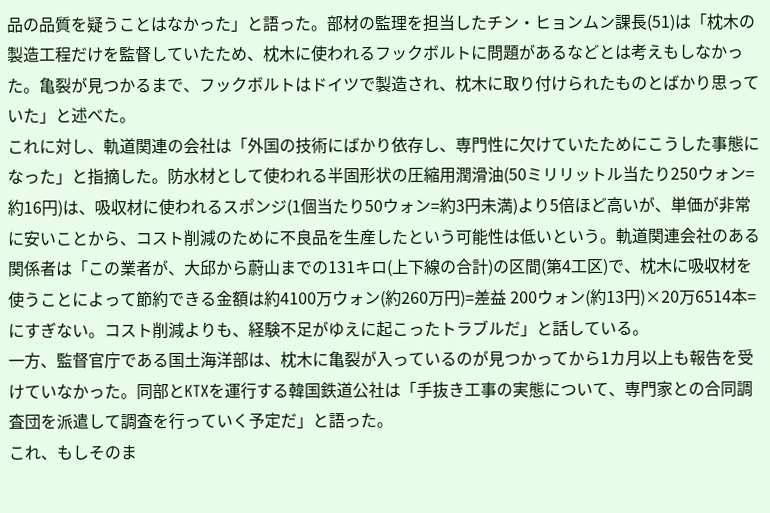品の品質を疑うことはなかった」と語った。部材の監理を担当したチン・ヒョンムン課長(51)は「枕木の製造工程だけを監督していたため、枕木に使われるフックボルトに問題があるなどとは考えもしなかった。亀裂が見つかるまで、フックボルトはドイツで製造され、枕木に取り付けられたものとばかり思っていた」と述べた。
これに対し、軌道関連の会社は「外国の技術にばかり依存し、専門性に欠けていたためにこうした事態になった」と指摘した。防水材として使われる半固形状の圧縮用潤滑油(50ミリリットル当たり250ウォン=約16円)は、吸収材に使われるスポンジ(1個当たり50ウォン=約3円未満)より5倍ほど高いが、単価が非常に安いことから、コスト削減のために不良品を生産したという可能性は低いという。軌道関連会社のある関係者は「この業者が、大邱から蔚山までの131キロ(上下線の合計)の区間(第4工区)で、枕木に吸収材を使うことによって節約できる金額は約4100万ウォン(約260万円)=差益 200ウォン(約13円)×20万6514本=にすぎない。コスト削減よりも、経験不足がゆえに起こったトラブルだ」と話している。
一方、監督官庁である国土海洋部は、枕木に亀裂が入っているのが見つかってから1カ月以上も報告を受けていなかった。同部とKTXを運行する韓国鉄道公社は「手抜き工事の実態について、専門家との合同調査団を派遣して調査を行っていく予定だ」と語った。
これ、もしそのま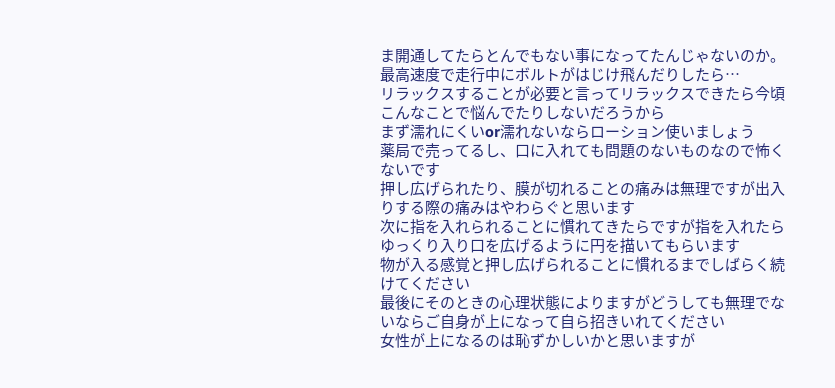ま開通してたらとんでもない事になってたんじゃないのか。最高速度で走行中にボルトがはじけ飛んだりしたら…
リラックスすることが必要と言ってリラックスできたら今頃こんなことで悩んでたりしないだろうから
まず濡れにくいor濡れないならローション使いましょう
薬局で売ってるし、口に入れても問題のないものなので怖くないです
押し広げられたり、膜が切れることの痛みは無理ですが出入りする際の痛みはやわらぐと思います
次に指を入れられることに慣れてきたらですが指を入れたらゆっくり入り口を広げるように円を描いてもらいます
物が入る感覚と押し広げられることに慣れるまでしばらく続けてください
最後にそのときの心理状態によりますがどうしても無理でないならご自身が上になって自ら招きいれてください
女性が上になるのは恥ずかしいかと思いますが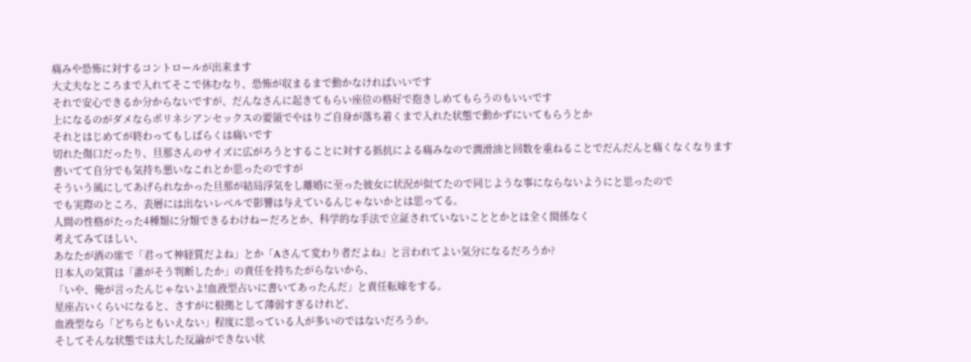痛みや恐怖に対するコントロールが出来ます
大丈夫なところまで入れてそこで休むなり、恐怖が収まるまで動かなければいいです
それで安心できるか分からないですが、だんなさんに起きてもらい座位の格好で抱きしめてもらうのもいいです
上になるのがダメならポリネシアンセックスの要領でやはりご自身が落ち着くまで入れた状態で動かずにいてもらうとか
それとはじめてが終わってもしばらくは痛いです
切れた傷口だったり、旦那さんのサイズに広がろうとすることに対する抵抗による痛みなので潤滑油と回数を重ねることでだんだんと痛くなくなります
書いてて自分でも気持ち悪いなこれとか思ったのですが
そういう風にしてあげられなかった旦那が結局浮気をし離婚に至った彼女に状況が似てたので同じような事にならないようにと思ったので
でも実際のところ、表層には出ないレベルで影響は与えているんじゃないかとは思ってる。
人間の性格がたった4種類に分類できるわけねーだろとか、科学的な手法で立証されていないこととかとは全く関係なく
考えてみてほしい、
あなたが酒の席で「君って神経質だよね」とか「Aさんて変わり者だよね」と言われてよい気分になるだろうか?
日本人の気質は「誰がそう判断したか」の責任を持ちたがらないから、
「いや、俺が言ったんじゃないよ!血液型占いに書いてあったんだ」と責任転嫁をする。
星座占いくらいになると、さすがに根拠として薄弱すぎるけれど、
血液型なら「どちらともいえない」程度に思っている人が多いのではないだろうか。
そしてそんな状態では大した反論ができない状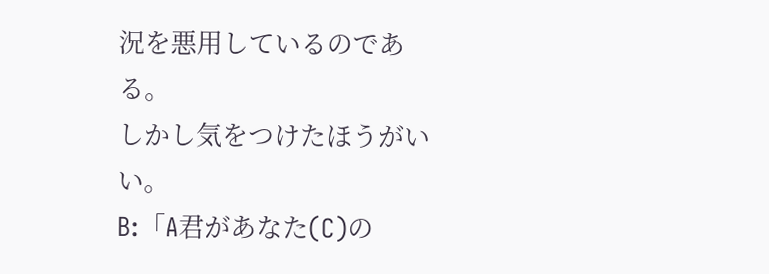況を悪用しているのである。
しかし気をつけたほうがいい。
B:「A君があなた(C)の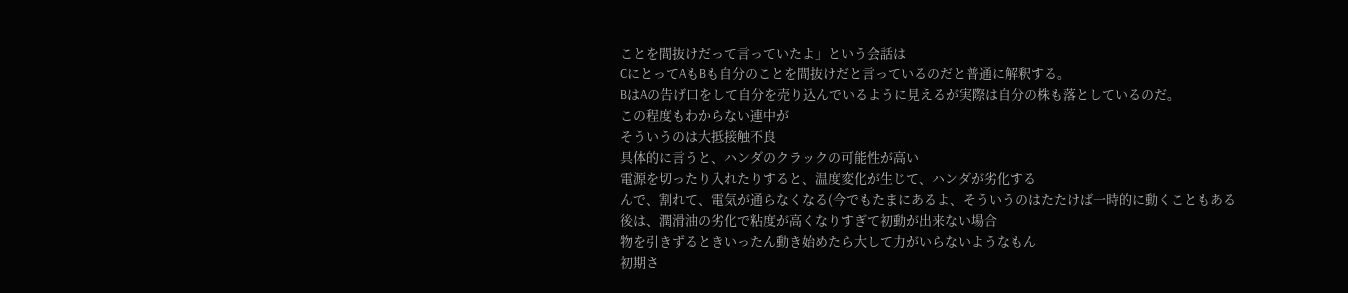ことを間抜けだって言っていたよ」という会話は
CにとってAもBも自分のことを間抜けだと言っているのだと普通に解釈する。
BはAの告げ口をして自分を売り込んでいるように見えるが実際は自分の株も落としているのだ。
この程度もわからない連中が
そういうのは大抵接触不良
具体的に言うと、ハンダのクラックの可能性が高い
電源を切ったり入れたりすると、温度変化が生じて、ハンダが劣化する
んで、割れて、電気が通らなくなる(今でもたまにあるよ、そういうのはたたけば一時的に動くこともある
後は、潤滑油の劣化で粘度が高くなりすぎて初動が出来ない場合
物を引きずるときいったん動き始めたら大して力がいらないようなもん
初期さ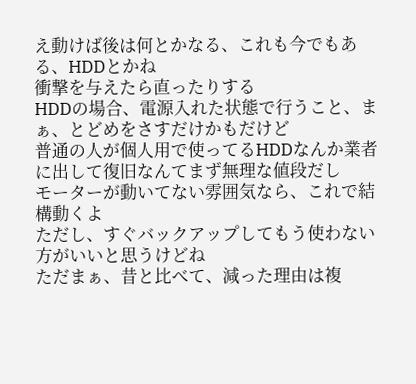え動けば後は何とかなる、これも今でもある、HDDとかね
衝撃を与えたら直ったりする
HDDの場合、電源入れた状態で行うこと、まぁ、とどめをさすだけかもだけど
普通の人が個人用で使ってるHDDなんか業者に出して復旧なんてまず無理な値段だし
モーターが動いてない雰囲気なら、これで結構動くよ
ただし、すぐバックアップしてもう使わない方がいいと思うけどね
ただまぁ、昔と比べて、減った理由は複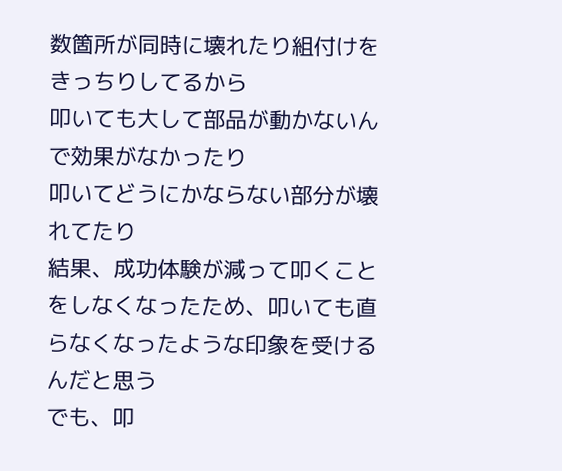数箇所が同時に壊れたり組付けをきっちりしてるから
叩いても大して部品が動かないんで効果がなかったり
叩いてどうにかならない部分が壊れてたり
結果、成功体験が減って叩くことをしなくなったため、叩いても直らなくなったような印象を受けるんだと思う
でも、叩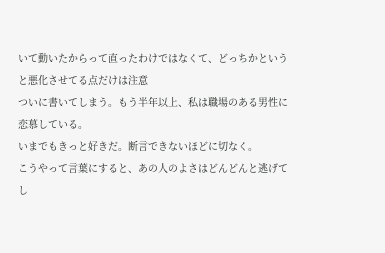いて動いたからって直ったわけではなくて、どっちかというと悪化させてる点だけは注意
ついに書いてしまう。もう半年以上、私は職場のある男性に恋慕している。
いまでもきっと好きだ。断言できないほどに切なく。
こうやって言葉にすると、あの人のよさはどんどんと逃げてし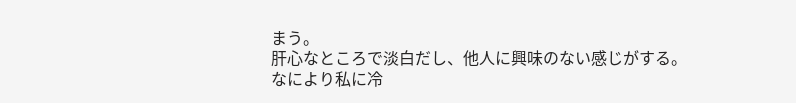まう。
肝心なところで淡白だし、他人に興味のない感じがする。
なにより私に冷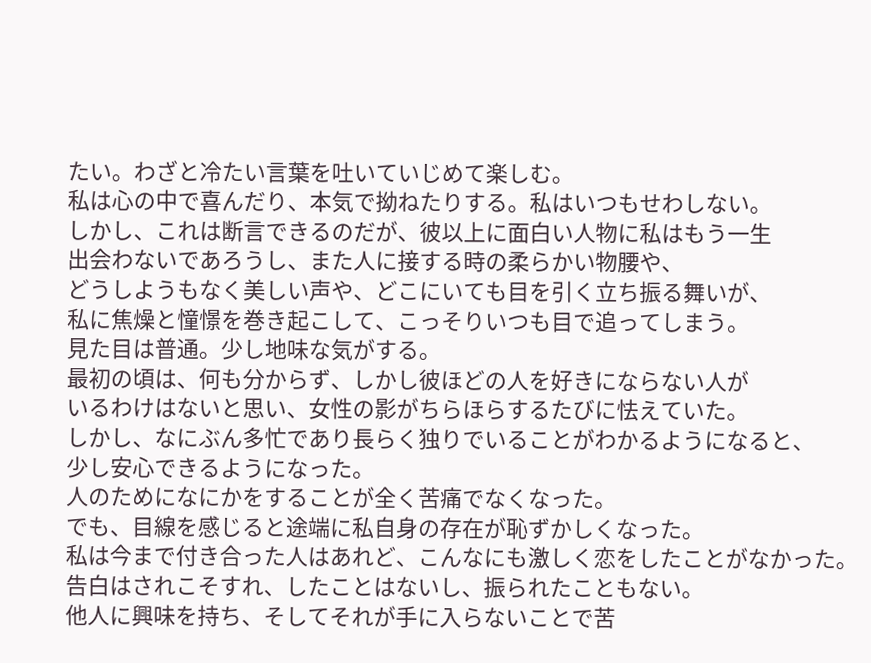たい。わざと冷たい言葉を吐いていじめて楽しむ。
私は心の中で喜んだり、本気で拗ねたりする。私はいつもせわしない。
しかし、これは断言できるのだが、彼以上に面白い人物に私はもう一生
出会わないであろうし、また人に接する時の柔らかい物腰や、
どうしようもなく美しい声や、どこにいても目を引く立ち振る舞いが、
私に焦燥と憧憬を巻き起こして、こっそりいつも目で追ってしまう。
見た目は普通。少し地味な気がする。
最初の頃は、何も分からず、しかし彼ほどの人を好きにならない人が
いるわけはないと思い、女性の影がちらほらするたびに怯えていた。
しかし、なにぶん多忙であり長らく独りでいることがわかるようになると、
少し安心できるようになった。
人のためになにかをすることが全く苦痛でなくなった。
でも、目線を感じると途端に私自身の存在が恥ずかしくなった。
私は今まで付き合った人はあれど、こんなにも激しく恋をしたことがなかった。
告白はされこそすれ、したことはないし、振られたこともない。
他人に興味を持ち、そしてそれが手に入らないことで苦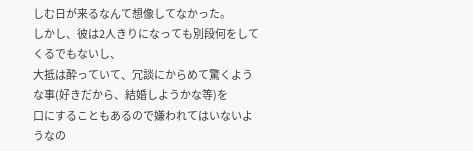しむ日が来るなんて想像してなかった。
しかし、彼は2人きりになっても別段何をしてくるでもないし、
大抵は酔っていて、冗談にからめて驚くような事(好きだから、結婚しようかな等)を
口にすることもあるので嫌われてはいないようなの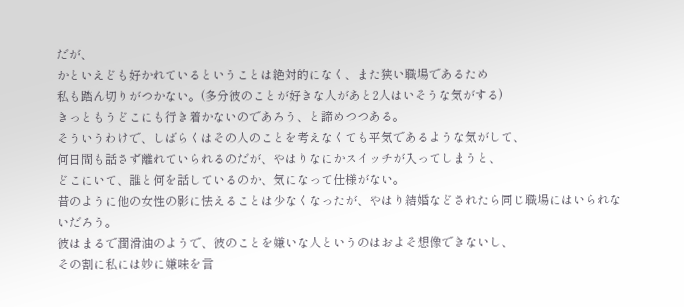だが、
かといえども好かれているということは絶対的になく、また狭い職場であるため
私も踏ん切りがつかない。(多分彼のことが好きな人があと2人はいそうな気がする)
きっともうどこにも行き着かないのであろう、と諦めつつある。
そういうわけで、しばらくはその人のことを考えなくても平気であるような気がして、
何日間も話さず離れていられるのだが、やはりなにかスイッチが入ってしまうと、
どこにいて、誰と何を話しているのか、気になって仕様がない。
昔のように他の女性の影に怯えることは少なくなったが、やはり結婚などされたら同じ職場にはいられないだろう。
彼はまるで潤滑油のようで、彼のことを嫌いな人というのはおよそ想像できないし、
その割に私には妙に嫌味を言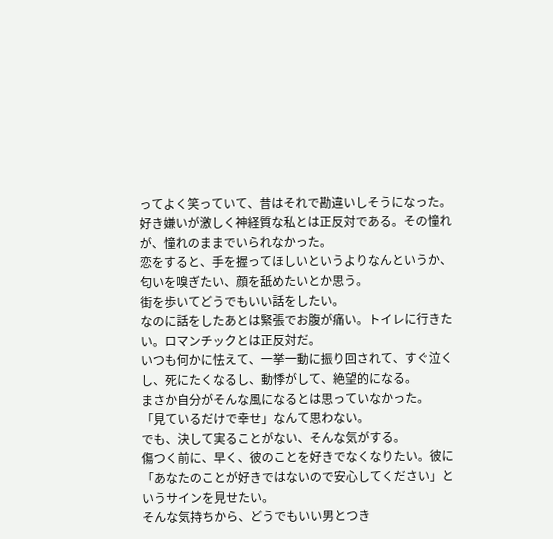ってよく笑っていて、昔はそれで勘違いしそうになった。
好き嫌いが激しく神経質な私とは正反対である。その憧れが、憧れのままでいられなかった。
恋をすると、手を握ってほしいというよりなんというか、匂いを嗅ぎたい、顔を舐めたいとか思う。
街を歩いてどうでもいい話をしたい。
なのに話をしたあとは緊張でお腹が痛い。トイレに行きたい。ロマンチックとは正反対だ。
いつも何かに怯えて、一挙一動に振り回されて、すぐ泣くし、死にたくなるし、動悸がして、絶望的になる。
まさか自分がそんな風になるとは思っていなかった。
「見ているだけで幸せ」なんて思わない。
でも、決して実ることがない、そんな気がする。
傷つく前に、早く、彼のことを好きでなくなりたい。彼に「あなたのことが好きではないので安心してください」というサインを見せたい。
そんな気持ちから、どうでもいい男とつき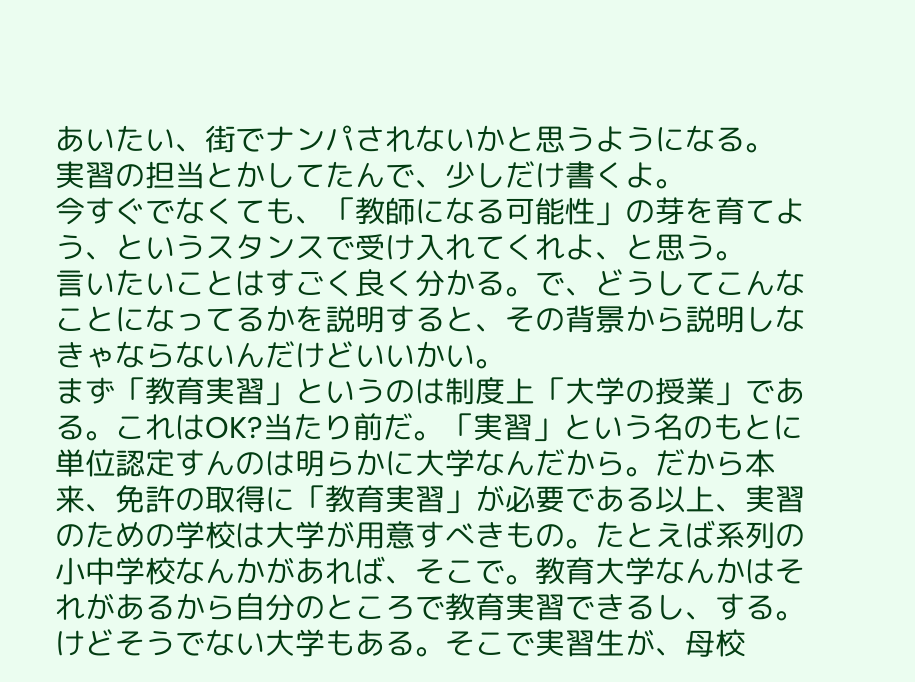あいたい、街でナンパされないかと思うようになる。
実習の担当とかしてたんで、少しだけ書くよ。
今すぐでなくても、「教師になる可能性」の芽を育てよう、というスタンスで受け入れてくれよ、と思う。
言いたいことはすごく良く分かる。で、どうしてこんなことになってるかを説明すると、その背景から説明しなきゃならないんだけどいいかい。
まず「教育実習」というのは制度上「大学の授業」である。これはOK?当たり前だ。「実習」という名のもとに単位認定すんのは明らかに大学なんだから。だから本来、免許の取得に「教育実習」が必要である以上、実習のための学校は大学が用意すべきもの。たとえば系列の小中学校なんかがあれば、そこで。教育大学なんかはそれがあるから自分のところで教育実習できるし、する。
けどそうでない大学もある。そこで実習生が、母校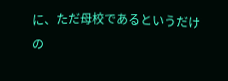に、ただ母校であるというだけの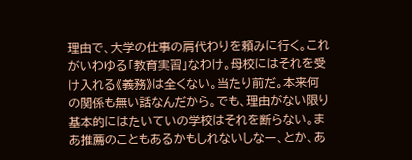理由で、大学の仕事の肩代わりを頼みに行く。これがいわゆる「教育実習」なわけ。母校にはそれを受け入れる《義務》は全くない。当たり前だ。本来何の関係も無い話なんだから。でも、理由がない限り基本的にはたいていの学校はそれを断らない。まあ推薦のこともあるかもしれないしなー、とか、あ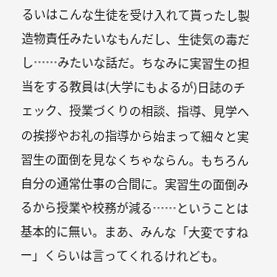るいはこんな生徒を受け入れて貰ったし製造物責任みたいなもんだし、生徒気の毒だし……みたいな話だ。ちなみに実習生の担当をする教員は(大学にもよるが)日誌のチェック、授業づくりの相談、指導、見学への挨拶やお礼の指導から始まって細々と実習生の面倒を見なくちゃならん。もちろん自分の通常仕事の合間に。実習生の面倒みるから授業や校務が減る……ということは基本的に無い。まあ、みんな「大変ですねー」くらいは言ってくれるけれども。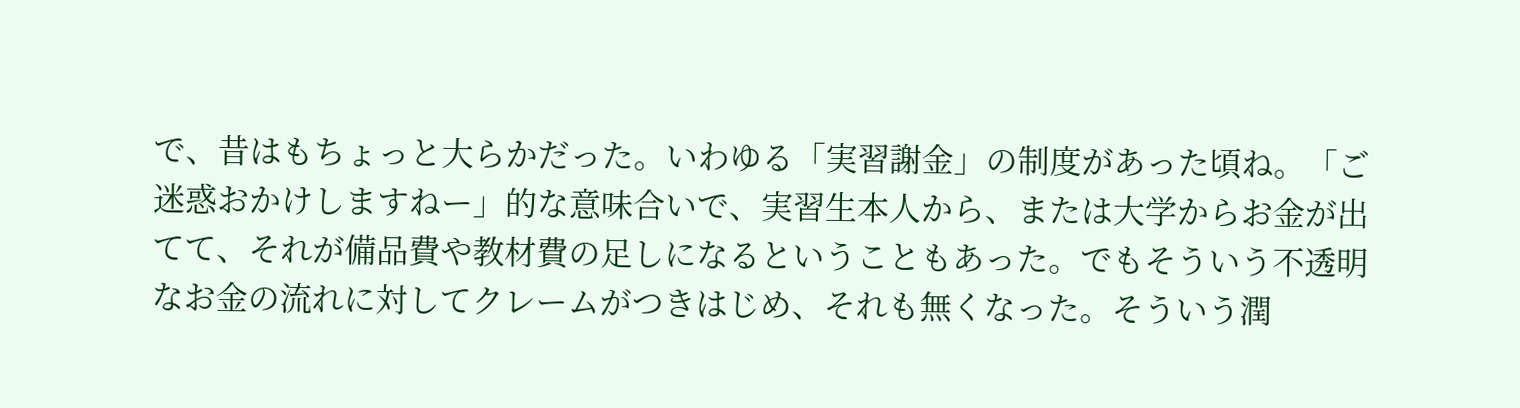で、昔はもちょっと大らかだった。いわゆる「実習謝金」の制度があった頃ね。「ご迷惑おかけしますねー」的な意味合いで、実習生本人から、または大学からお金が出てて、それが備品費や教材費の足しになるということもあった。でもそういう不透明なお金の流れに対してクレームがつきはじめ、それも無くなった。そういう潤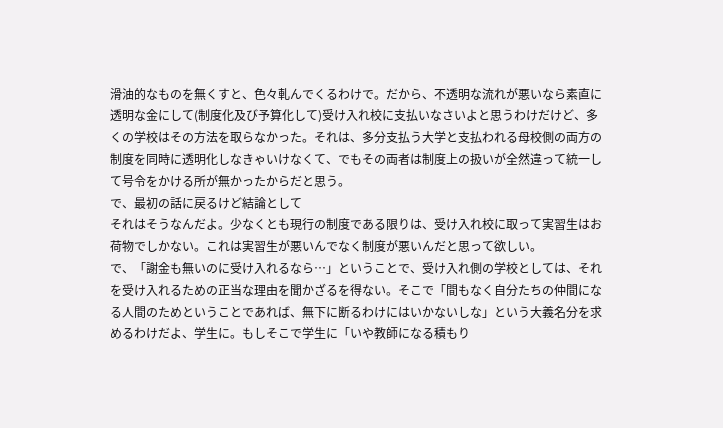滑油的なものを無くすと、色々軋んでくるわけで。だから、不透明な流れが悪いなら素直に透明な金にして(制度化及び予算化して)受け入れ校に支払いなさいよと思うわけだけど、多くの学校はその方法を取らなかった。それは、多分支払う大学と支払われる母校側の両方の制度を同時に透明化しなきゃいけなくて、でもその両者は制度上の扱いが全然違って統一して号令をかける所が無かったからだと思う。
で、最初の話に戻るけど結論として
それはそうなんだよ。少なくとも現行の制度である限りは、受け入れ校に取って実習生はお荷物でしかない。これは実習生が悪いんでなく制度が悪いんだと思って欲しい。
で、「謝金も無いのに受け入れるなら…」ということで、受け入れ側の学校としては、それを受け入れるための正当な理由を聞かざるを得ない。そこで「間もなく自分たちの仲間になる人間のためということであれば、無下に断るわけにはいかないしな」という大義名分を求めるわけだよ、学生に。もしそこで学生に「いや教師になる積もり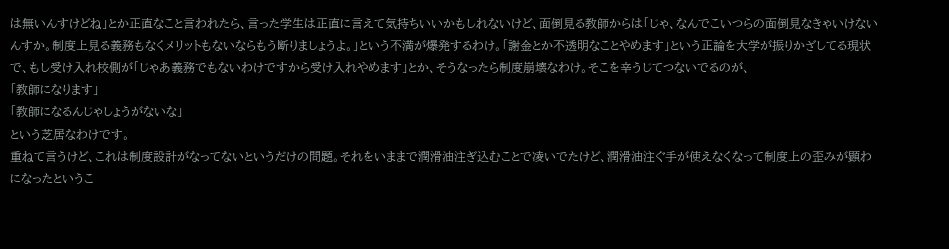は無いんすけどね」とか正直なこと言われたら、言った学生は正直に言えて気持ちいいかもしれないけど、面倒見る教師からは「じゃ、なんでこいつらの面倒見なきゃいけないんすか。制度上見る義務もなくメリットもないならもう断りましょうよ。」という不満が爆発するわけ。「謝金とか不透明なことやめます」という正論を大学が振りかざしてる現状で、もし受け入れ校側が「じゃあ義務でもないわけですから受け入れやめます」とか、そうなったら制度崩壊なわけ。そこを辛うじてつないでるのが、
「教師になります」
「教師になるんじゃしょうがないな」
という芝居なわけです。
重ねて言うけど、これは制度設計がなってないというだけの問題。それをいままで潤滑油注ぎ込むことで凌いでたけど、潤滑油注ぐ手が使えなくなって制度上の歪みが顕わになったというこ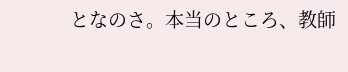となのさ。本当のところ、教師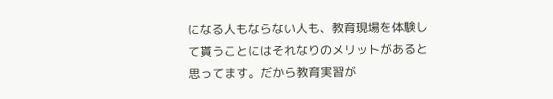になる人もならない人も、教育現場を体験して貰うことにはそれなりのメリットがあると思ってます。だから教育実習が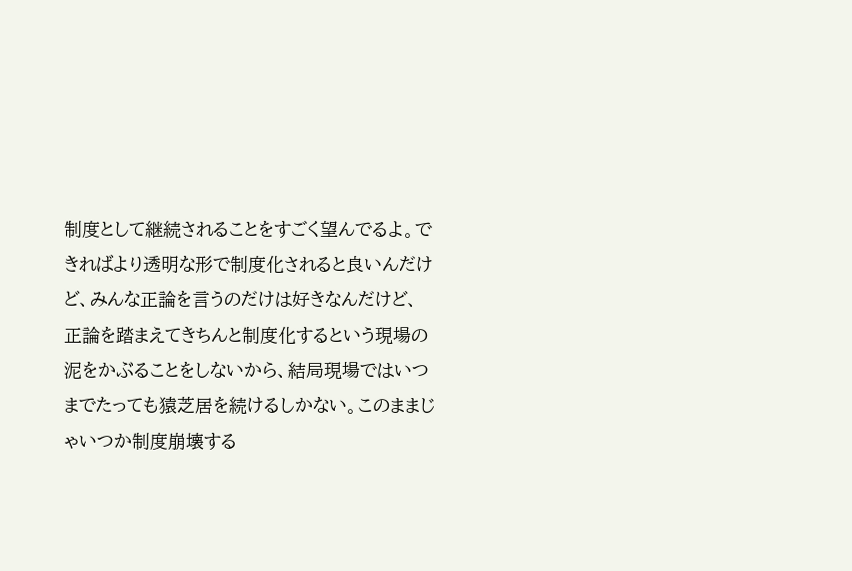制度として継続されることをすごく望んでるよ。できればより透明な形で制度化されると良いんだけど、みんな正論を言うのだけは好きなんだけど、正論を踏まえてきちんと制度化するという現場の泥をかぶることをしないから、結局現場ではいつまでたっても猿芝居を続けるしかない。このままじゃいつか制度崩壊する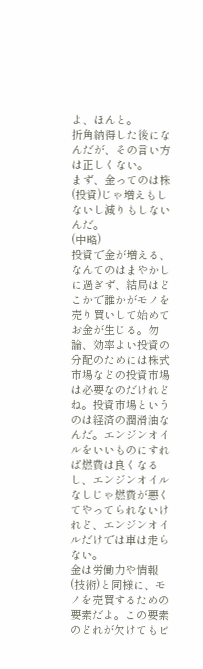よ、ほんと。
折角納得した後になんだが、その言い方は正しくない。
まず、金ってのは株(投資)じゃ増えもしないし減りもしないんだ。
(中略)
投資で金が増える、なんてのはまやかしに過ぎず、結局はどこかで誰かがモノを売り買いして始めてお金が生じる。勿論、効率よい投資の分配のためには株式市場などの投資市場は必要なのだけれどね。投資市場というのは経済の潤滑油なんだ。エンジンオイルをいいものにすれば燃費は良くなるし、エンジンオイルなしじゃ燃費が悪くてやってられないけれど、エンジンオイルだけでは車は走らない。
金は労働力や情報(技術)と同様に、モノを売買するための要素だよ。この要素のどれが欠けてもビ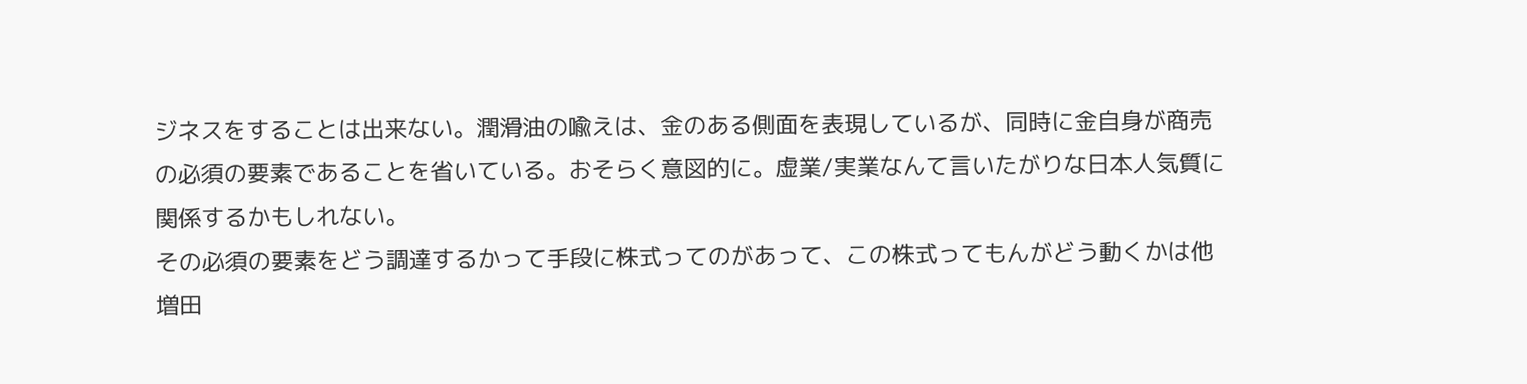ジネスをすることは出来ない。潤滑油の喩えは、金のある側面を表現しているが、同時に金自身が商売の必須の要素であることを省いている。おそらく意図的に。虚業/実業なんて言いたがりな日本人気質に関係するかもしれない。
その必須の要素をどう調達するかって手段に株式ってのがあって、この株式ってもんがどう動くかは他増田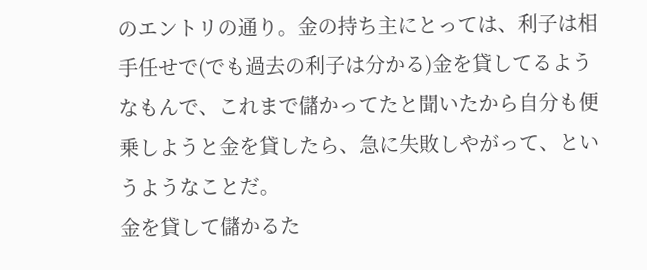のエントリの通り。金の持ち主にとっては、利子は相手任せで(でも過去の利子は分かる)金を貸してるようなもんで、これまで儲かってたと聞いたから自分も便乗しようと金を貸したら、急に失敗しやがって、というようなことだ。
金を貸して儲かるた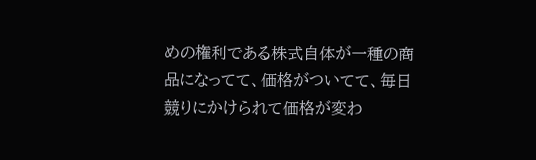めの権利である株式自体が一種の商品になってて、価格がついてて、毎日競りにかけられて価格が変わ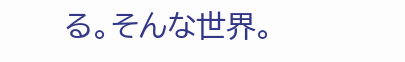る。そんな世界。